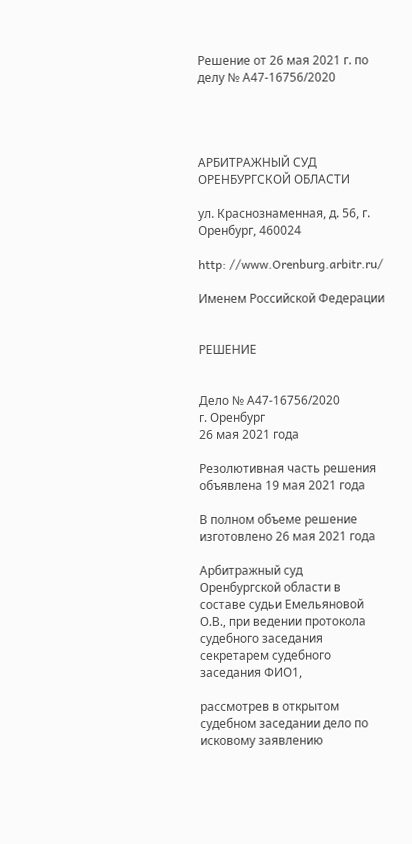Решение от 26 мая 2021 г. по делу № А47-16756/2020




АРБИТРАЖНЫЙ СУД ОРЕНБУРГСКОЙ ОБЛАСТИ

ул. Краснознаменная, д. 56, г. Оренбург, 460024

http: //www.Orenburg.arbitr.ru/

Именем Российской Федерации


РЕШЕНИЕ


Дело № А47-16756/2020
г. Оренбург
26 мая 2021 года

Резолютивная часть решения объявлена 19 мая 2021 года

В полном объеме решение изготовлено 26 мая 2021 года

Арбитражный суд Оренбургской области в составе судьи Емельяновой О.В., при ведении протокола судебного заседания секретарем судебного заседания ФИО1,

рассмотрев в открытом судебном заседании дело по исковому заявлению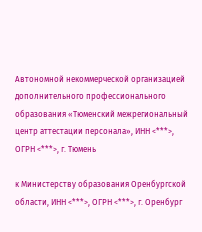Автономной некоммерческой организацией дополнительного профессионального образования «Тюменский межрегиональный центр аттестации персонала», ИНН <***>, ОГРН <***>, г. Тюмень

к Министерству образования Оренбургской области, ИНН <***>, ОГРН <***>, г. Оренбург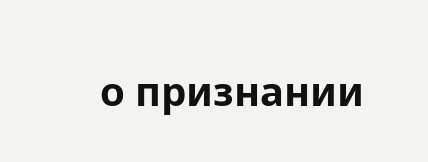о признании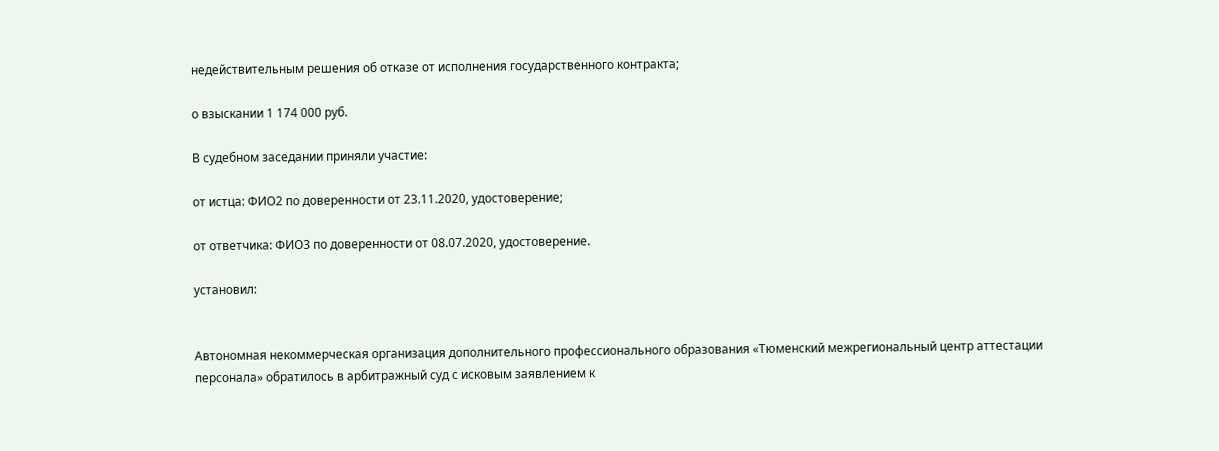недействительным решения об отказе от исполнения государственного контракта;

о взыскании 1 174 000 руб.

В судебном заседании приняли участие:

от истца: ФИО2 по доверенности от 23.11.2020, удостоверение;

от ответчика: ФИО3 по доверенности от 08.07.2020, удостоверение.

установил:


Автономная некоммерческая организация дополнительного профессионального образования «Тюменский межрегиональный центр аттестации персонала» обратилось в арбитражный суд с исковым заявлением к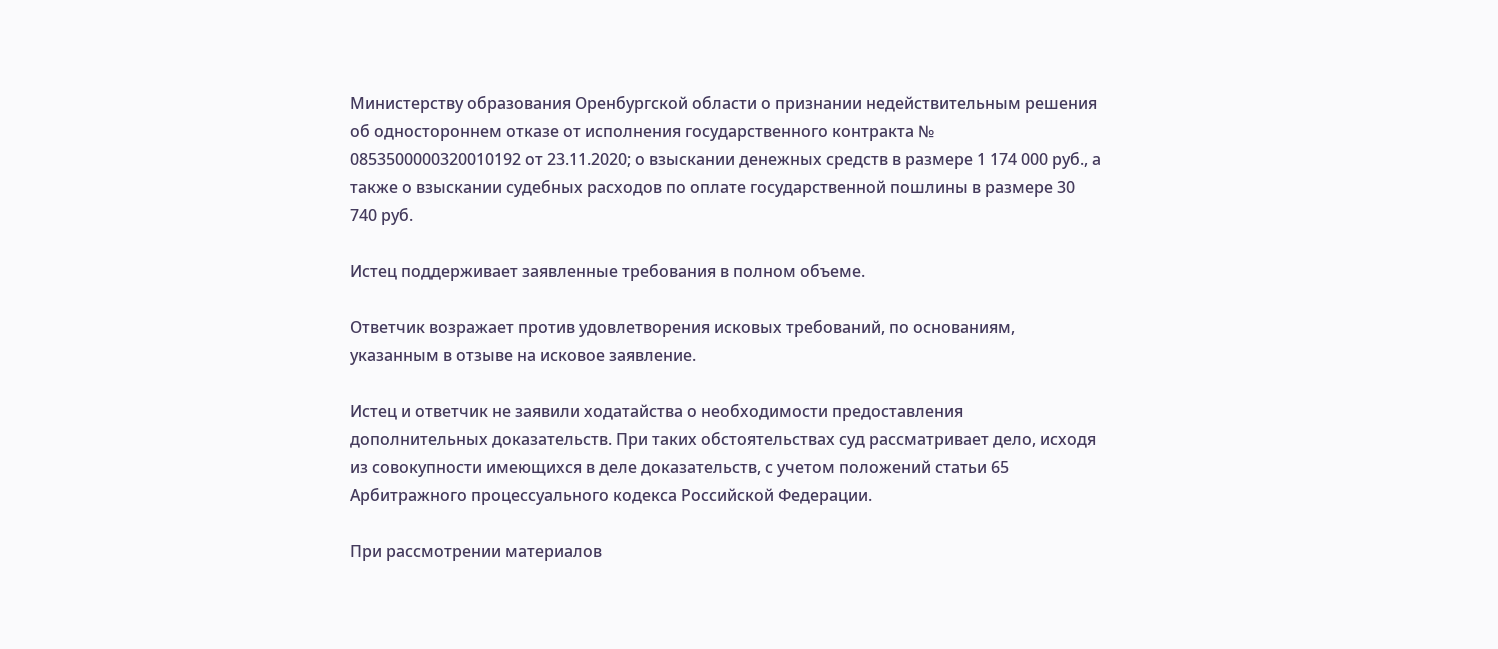Министерству образования Оренбургской области о признании недействительным решения об одностороннем отказе от исполнения государственного контракта № 0853500000320010192 от 23.11.2020; о взыскании денежных средств в размере 1 174 000 руб., а также о взыскании судебных расходов по оплате государственной пошлины в размере 30 740 руб.

Истец поддерживает заявленные требования в полном объеме.

Ответчик возражает против удовлетворения исковых требований, по основаниям, указанным в отзыве на исковое заявление.

Истец и ответчик не заявили ходатайства о необходимости предоставления дополнительных доказательств. При таких обстоятельствах суд рассматривает дело, исходя из совокупности имеющихся в деле доказательств, с учетом положений статьи 65 Арбитражного процессуального кодекса Российской Федерации.

При рассмотрении материалов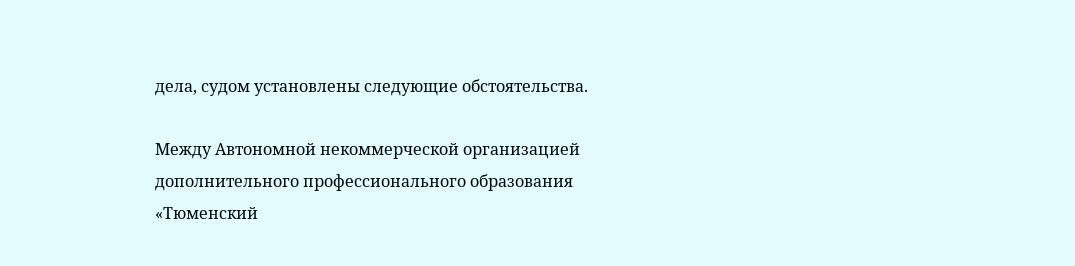дела, судом установлены следующие обстоятельства.

Между Автономной некоммерческой организацией дополнительного профессионального образования «Тюменский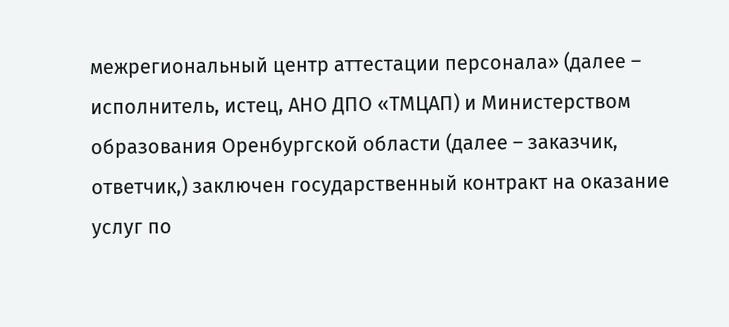межрегиональный центр аттестации персонала» (далее – исполнитель, истец, АНО ДПО «ТМЦАП) и Министерством образования Оренбургской области (далее – заказчик, ответчик,) заключен государственный контракт на оказание услуг по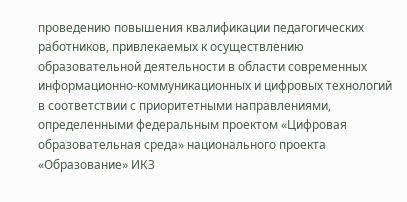проведению повышения квалификации педагогических работников, привлекаемых к осуществлению образовательной деятельности в области современных информационно-коммуникационных и цифровых технологий в соответствии с приоритетными направлениями, определенными федеральным проектом «Цифровая образовательная среда» национального проекта «Образование» ИКЗ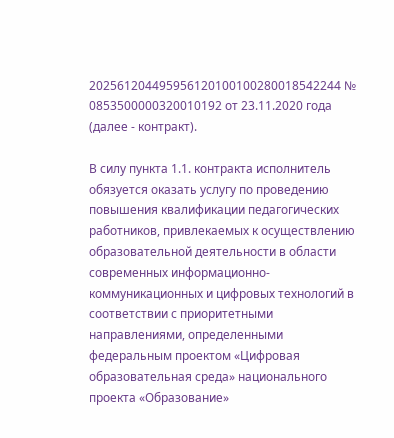202561204495956120100100280018542244 № 0853500000320010192 от 23.11.2020 года (далее - контракт).

В силу пункта 1.1. контракта исполнитель обязуется оказать услугу по проведению повышения квалификации педагогических работников, привлекаемых к осуществлению образовательной деятельности в области современных информационно-коммуникационных и цифровых технологий в соответствии с приоритетными направлениями, определенными федеральным проектом «Цифровая образовательная среда» национального проекта «Образование»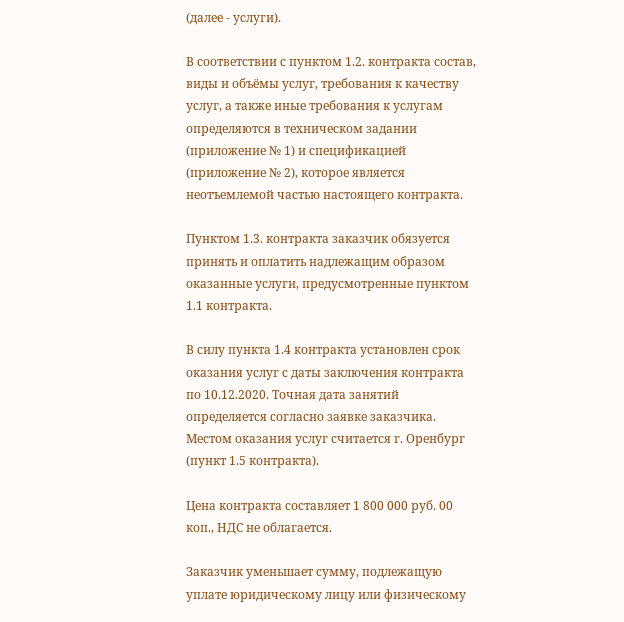(далее - услуги).

В соответствии с пунктом 1.2. контракта состав, виды и объёмы услуг, требования к качеству услуг, а также иные требования к услугам определяются в техническом задании (приложение № 1) и спецификацией (приложение № 2), которое является неотъемлемой частью настоящего контракта.

Пунктом 1.3. контракта заказчик обязуется принять и оплатить надлежащим образом оказанные услуги, предусмотренные пунктом 1.1 контракта.

В силу пункта 1.4 контракта установлен срок оказания услуг с даты заключения контракта по 10.12.2020. Точная дата занятий определяется согласно заявке заказчика. Местом оказания услуг считается г. Оренбург (пункт 1.5 контракта).

Цена контракта составляет 1 800 000 руб. 00 коп., НДС не облагается.

Заказчик уменьшает сумму, подлежащую уплате юридическому лицу или физическому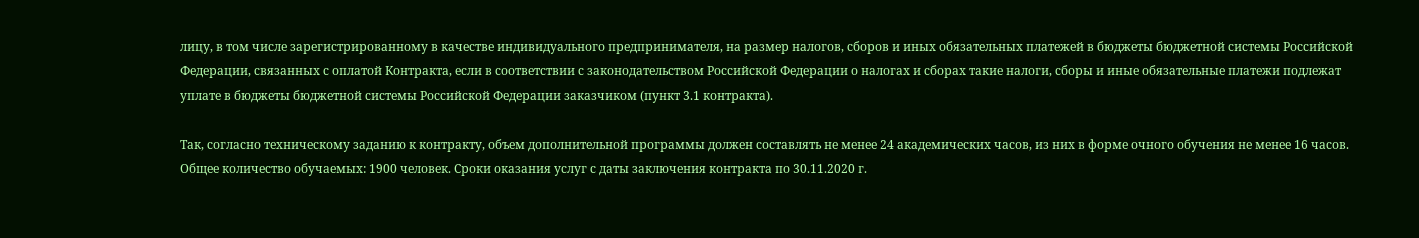лицу, в том числе зарегистрированному в качестве индивидуального предпринимателя, на размер налогов, сборов и иных обязательных платежей в бюджеты бюджетной системы Российской Федерации, связанных с оплатой Контракта, если в соответствии с законодательством Российской Федерации о налогах и сборах такие налоги, сборы и иные обязательные платежи подлежат уплате в бюджеты бюджетной системы Российской Федерации заказчиком (пункт 3.1 контракта).

Так, согласно техническому заданию к контракту, объем дополнительной программы должен составлять не менее 24 академических часов, из них в форме очного обучения не менее 16 часов. Общее количество обучаемых: 1900 человек. Сроки оказания услуг с даты заключения контракта по 30.11.2020 г.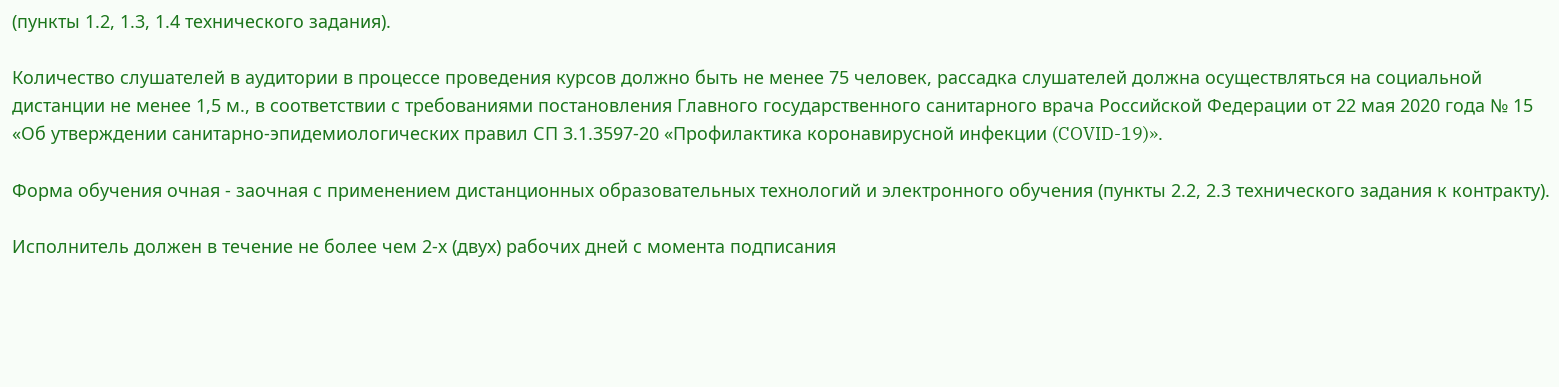(пункты 1.2, 1.3, 1.4 технического задания).

Количество слушателей в аудитории в процессе проведения курсов должно быть не менее 75 человек, рассадка слушателей должна осуществляться на социальной дистанции не менее 1,5 м., в соответствии с требованиями постановления Главного государственного санитарного врача Российской Федерации от 22 мая 2020 года № 15 «Об утверждении санитарно-эпидемиологических правил СП 3.1.3597-20 «Профилактика коронавирусной инфекции (COVID-19)».

Форма обучения очная - заочная с применением дистанционных образовательных технологий и электронного обучения (пункты 2.2, 2.3 технического задания к контракту).

Исполнитель должен в течение не более чем 2-х (двух) рабочих дней с момента подписания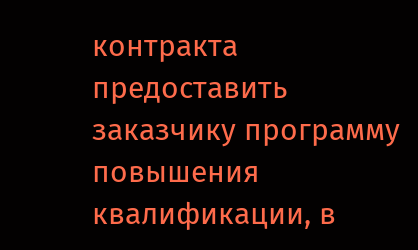контракта предоставить заказчику программу повышения квалификации, в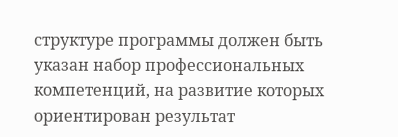структуре программы должен быть указан набор профессиональных компетенций, на развитие которых ориентирован результат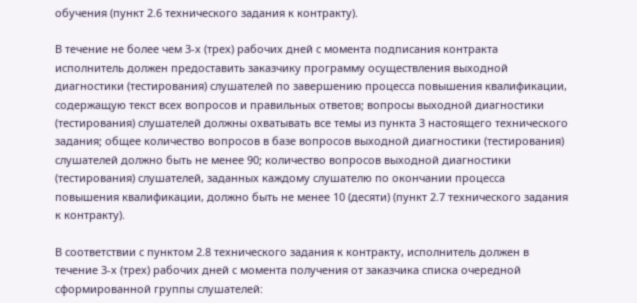обучения (пункт 2.6 технического задания к контракту).

В течение не более чем 3-х (трех) рабочих дней с момента подписания контракта исполнитель должен предоставить заказчику программу осуществления выходной диагностики (тестирования) слушателей по завершению процесса повышения квалификации, содержащую текст всех вопросов и правильных ответов; вопросы выходной диагностики (тестирования) слушателей должны охватывать все темы из пункта 3 настоящего технического задания; общее количество вопросов в базе вопросов выходной диагностики (тестирования) слушателей должно быть не менее 90; количество вопросов выходной диагностики (тестирования) слушателей, заданных каждому слушателю по окончании процесса повышения квалификации, должно быть не менее 10 (десяти) (пункт 2.7 технического задания к контракту).

В соответствии с пунктом 2.8 технического задания к контракту, исполнитель должен в течение 3-х (трех) рабочих дней с момента получения от заказчика списка очередной сформированной группы слушателей: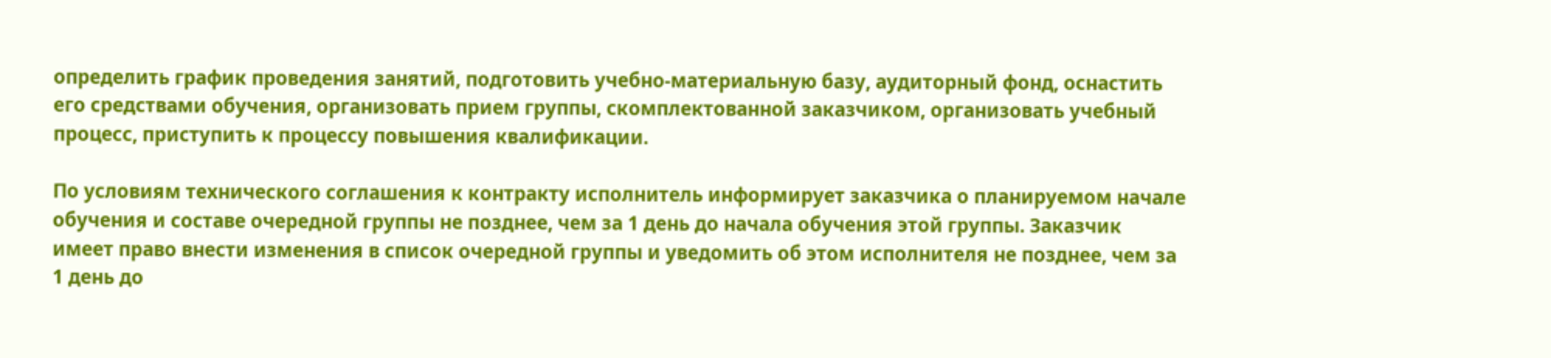определить график проведения занятий, подготовить учебно-материальную базу, аудиторный фонд, оснастить его средствами обучения, организовать прием группы, скомплектованной заказчиком, организовать учебный процесс, приступить к процессу повышения квалификации.

По условиям технического соглашения к контракту исполнитель информирует заказчика о планируемом начале обучения и составе очередной группы не позднее, чем за 1 день до начала обучения этой группы. Заказчик имеет право внести изменения в список очередной группы и уведомить об этом исполнителя не позднее, чем за 1 день до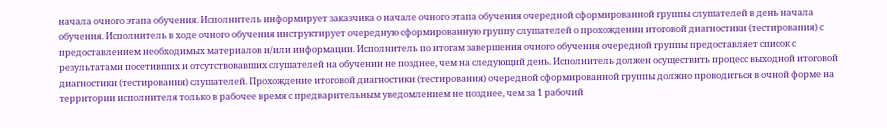начала очного этапа обучения. Исполнитель информирует заказчика о начале очного этапа обучения очередной сформированной группы слушателей в день начала обучения. Исполнитель в ходе очного обучения инструктирует очередную сформированную группу слушателей о прохождении итоговой диагностики (тестирования) с предоставлением необходимых материалов и/или информации. Исполнитель по итогам завершения очного обучения очередной группы предоставляет список с результатами посетивших и отсутствовавших слушателей на обучении не позднее, чем на следующий день. Исполнитель должен осуществить процесс выходной итоговой диагностики (тестирования) слушателей. Прохождение итоговой диагностики (тестирования) очередной сформированной группы должно проводиться в очной форме на территории исполнителя только в рабочее время с предварительным уведомлением не позднее, чем за 1 рабочий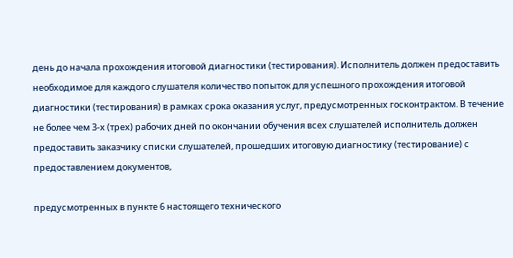день до начала прохождения итоговой диагностики (тестирования). Исполнитель должен предоставить необходимое для каждого слушателя количество попыток для успешного прохождения итоговой диагностики (тестирования) в рамках срока оказания услуг, предусмотренных госконтрактом. В течение не более чем 3-х (трех) рабочих дней по окончании обучения всех слушателей исполнитель должен предоставить заказчику списки слушателей, прошедших итоговую диагностику (тестирование) с предоставлением документов,

предусмотренных в пункте 6 настоящего технического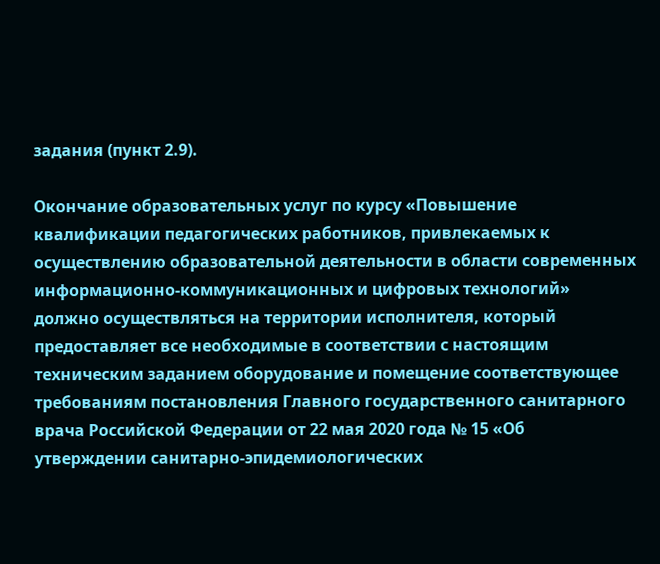задания (пункт 2.9).

Окончание образовательных услуг по курсу «Повышение квалификации педагогических работников, привлекаемых к осуществлению образовательной деятельности в области современных информационно-коммуникационных и цифровых технологий» должно осуществляться на территории исполнителя, который предоставляет все необходимые в соответствии с настоящим техническим заданием оборудование и помещение соответствующее требованиям постановления Главного государственного санитарного врача Российской Федерации от 22 мая 2020 года № 15 «Об утверждении санитарно-эпидемиологических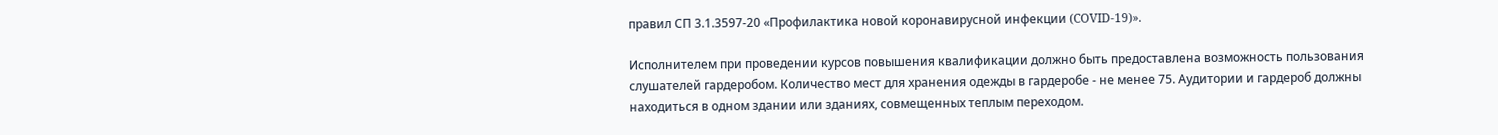правил СП 3.1.3597-20 «Профилактика новой коронавирусной инфекции (COVID-19)».

Исполнителем при проведении курсов повышения квалификации должно быть предоставлена возможность пользования слушателей гардеробом. Количество мест для хранения одежды в гардеробе - не менее 75. Аудитории и гардероб должны находиться в одном здании или зданиях, совмещенных теплым переходом.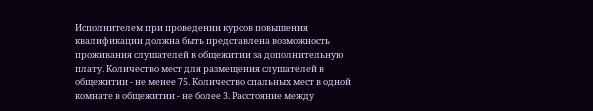Исполнителем при проведении курсов повышения квалификации должна быть представлена возможность проживания слушателей в общежитии за дополнительную плату. Количество мест для размещения слушателей в общежитии - не менее 75. Количество спальных мест в одной комнате в общежитии - не более 3. Расстояние между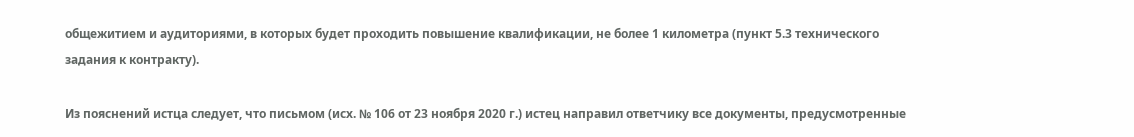общежитием и аудиториями, в которых будет проходить повышение квалификации, не более 1 километра (пункт 5.3 технического задания к контракту).

Из пояснений истца следует, что письмом (исх. № 106 от 23 ноября 2020 г.) истец направил ответчику все документы, предусмотренные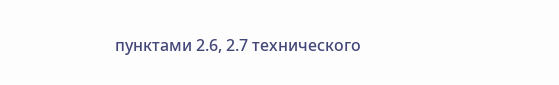пунктами 2.6, 2.7 технического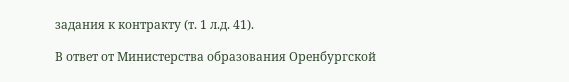задания к контракту (т. 1 л.д. 41).

В ответ от Министерства образования Оренбургской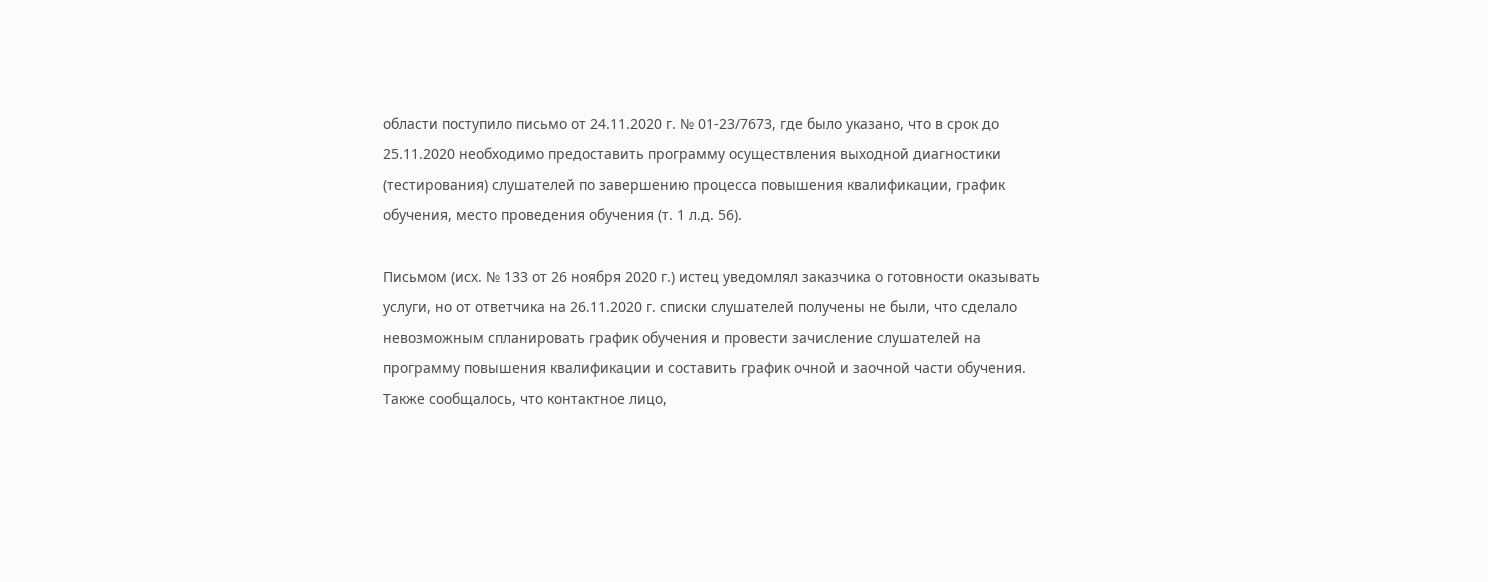области поступило письмо от 24.11.2020 г. № 01-23/7673, где было указано, что в срок до 25.11.2020 необходимо предоставить программу осуществления выходной диагностики (тестирования) слушателей по завершению процесса повышения квалификации, график обучения, место проведения обучения (т. 1 л.д. 56).

Письмом (исх. № 133 от 26 ноября 2020 г.) истец уведомлял заказчика о готовности оказывать услуги, но от ответчика на 26.11.2020 г. списки слушателей получены не были, что сделало невозможным спланировать график обучения и провести зачисление слушателей на программу повышения квалификации и составить график очной и заочной части обучения. Также сообщалось, что контактное лицо,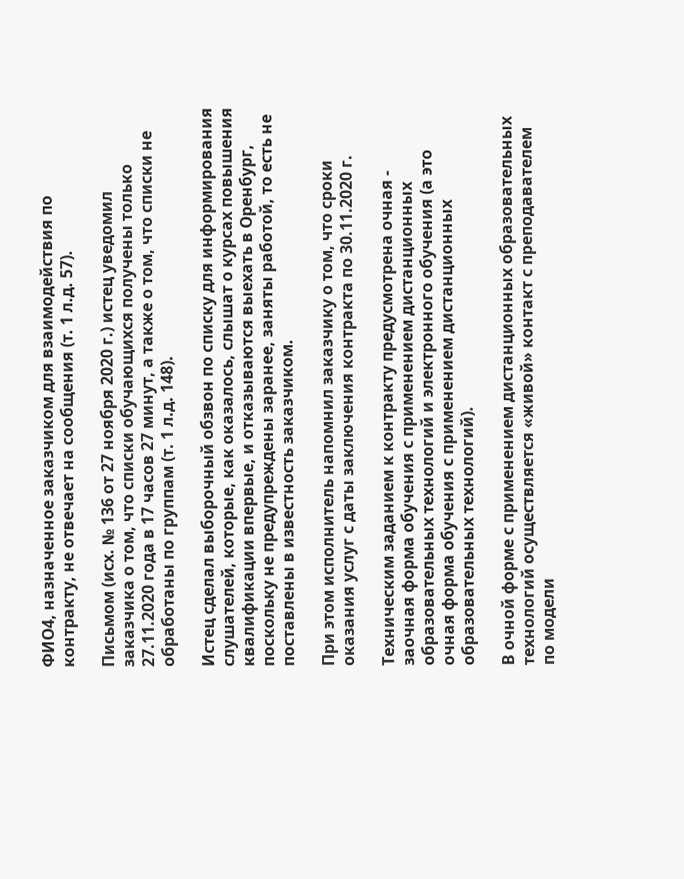ФИО4, назначенное заказчиком для взаимодействия по контракту, не отвечает на сообщения (т. 1 л.д. 57).

Письмом (исх. № 136 от 27 ноября 2020 г.) истец уведомил заказчика о том, что списки обучающихся получены только 27.11.2020 года в 17 часов 27 минут, а также о том, что списки не обработаны по группам (т. 1 л.д. 148).

Истец сделал выборочный обзвон по списку для информирования слушателей, которые, как оказалось, слышат о курсах повышения квалификации впервые, и отказываются выехать в Оренбург, поскольку не предупреждены заранее, заняты работой, то есть не поставлены в известность заказчиком.

При этом исполнитель напомнил заказчику о том, что сроки оказания услуг с даты заключения контракта по 30.11.2020 г.

Техническим заданием к контракту предусмотрена очная - заочная форма обучения с применением дистанционных образовательных технологий и электронного обучения (а это очная форма обучения с применением дистанционных образовательных технологий).

В очной форме с применением дистанционных образовательных технологий осуществляется «живой» контакт с преподавателем по модели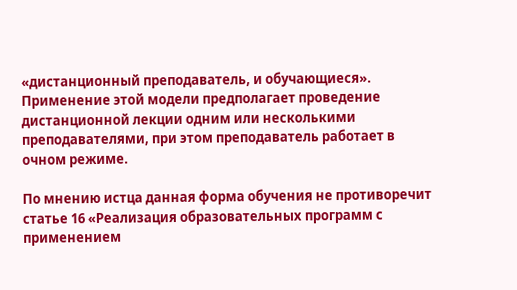«дистанционный преподаватель, и обучающиеся». Применение этой модели предполагает проведение дистанционной лекции одним или несколькими преподавателями, при этом преподаватель работает в очном режиме.

По мнению истца данная форма обучения не противоречит статье 16 «Реализация образовательных программ с применением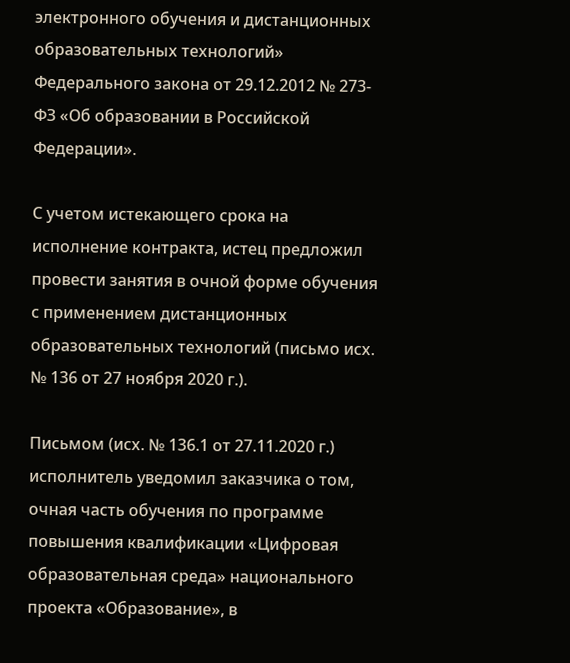электронного обучения и дистанционных образовательных технологий» Федерального закона от 29.12.2012 № 273-ФЗ «Об образовании в Российской Федерации».

С учетом истекающего срока на исполнение контракта, истец предложил провести занятия в очной форме обучения с применением дистанционных образовательных технологий (письмо исх. № 136 от 27 ноября 2020 г.).

Письмом (исх. № 136.1 от 27.11.2020 г.) исполнитель уведомил заказчика о том, очная часть обучения по программе повышения квалификации «Цифровая образовательная среда» национального проекта «Образование», в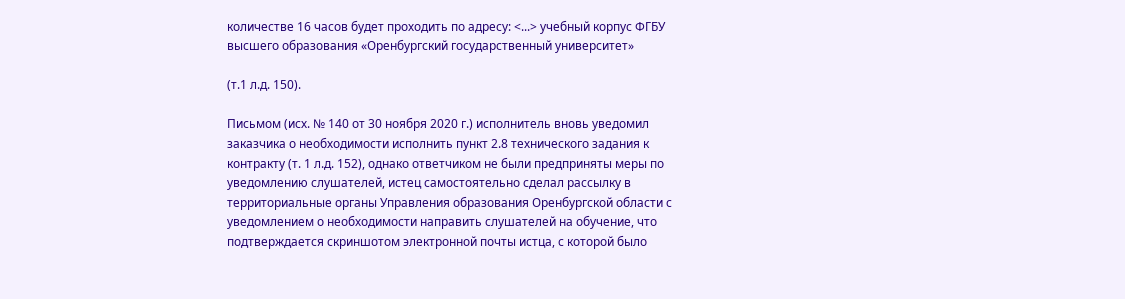количестве 16 часов будет проходить по адресу: <...> учебный корпус ФГБУ высшего образования «Оренбургский государственный университет»

(т.1 л.д. 150).

Письмом (исх. № 140 от 30 ноября 2020 г.) исполнитель вновь уведомил заказчика о необходимости исполнить пункт 2.8 технического задания к контракту (т. 1 л.д. 152), однако ответчиком не были предприняты меры по уведомлению слушателей, истец самостоятельно сделал рассылку в территориальные органы Управления образования Оренбургской области с уведомлением о необходимости направить слушателей на обучение, что подтверждается скриншотом электронной почты истца, с которой было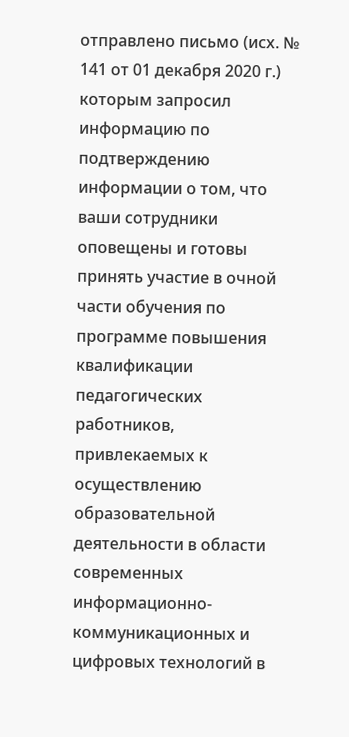отправлено письмо (исх. № 141 от 01 декабря 2020 г.) которым запросил информацию по подтверждению информации о том, что ваши сотрудники оповещены и готовы принять участие в очной части обучения по программе повышения квалификации педагогических работников, привлекаемых к осуществлению образовательной деятельности в области современных информационно-коммуникационных и цифровых технологий в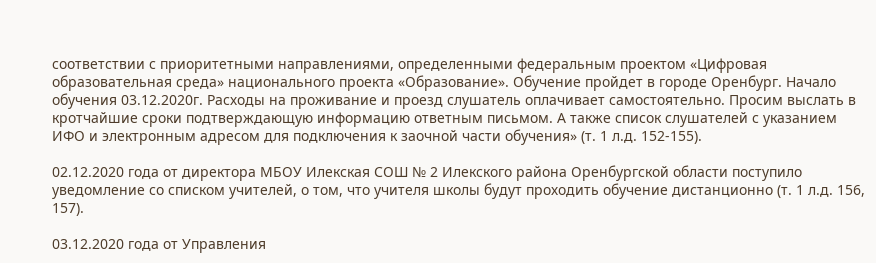соответствии с приоритетными направлениями, определенными федеральным проектом «Цифровая образовательная среда» национального проекта «Образование». Обучение пройдет в городе Оренбург. Начало обучения 03.12.2020г. Расходы на проживание и проезд слушатель оплачивает самостоятельно. Просим выслать в кротчайшие сроки подтверждающую информацию ответным письмом. А также список слушателей с указанием ИФО и электронным адресом для подключения к заочной части обучения» (т. 1 л.д. 152-155).

02.12.2020 года от директора МБОУ Илекская СОШ № 2 Илекского района Оренбургской области поступило уведомление со списком учителей, о том, что учителя школы будут проходить обучение дистанционно (т. 1 л.д. 156, 157).

03.12.2020 года от Управления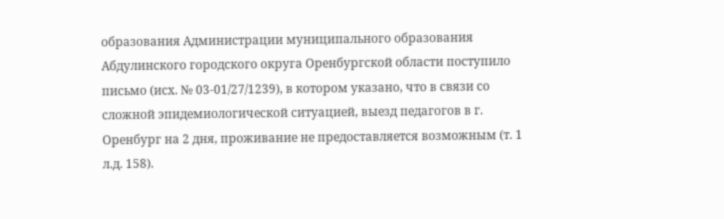образования Администрации муниципального образования Абдулинского городского округа Оренбургской области поступило письмо (исх. № 03-01/27/1239), в котором указано, что в связи со сложной эпидемиологической ситуацией, выезд педагогов в г. Оренбург на 2 дня, проживание не предоставляется возможным (т. 1 л.д. 158).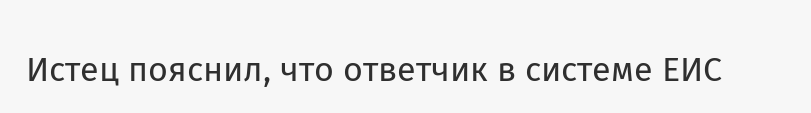Истец пояснил, что ответчик в системе ЕИС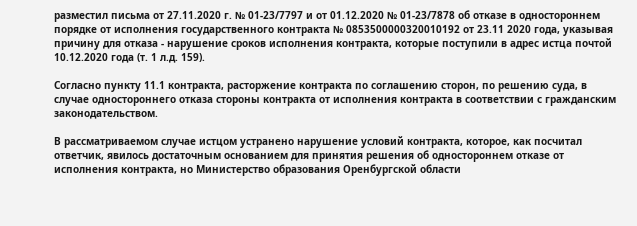разместил письма от 27.11.2020 г. № 01-23/7797 и от 01.12.2020 № 01-23/7878 об отказе в одностороннем порядке от исполнения государственного контракта № 0853500000320010192 от 23.11 2020 года, указывая причину для отказа - нарушение сроков исполнения контракта, которые поступили в адрес истца почтой 10.12.2020 года (т. 1 л.д. 159).

Согласно пункту 11.1 контракта, расторжение контракта по соглашению сторон, по решению суда, в случае одностороннего отказа стороны контракта от исполнения контракта в соответствии с гражданским законодательством.

В рассматриваемом случае истцом устранено нарушение условий контракта, которое, как посчитал ответчик, явилось достаточным основанием для принятия решения об одностороннем отказе от исполнения контракта, но Министерство образования Оренбургской области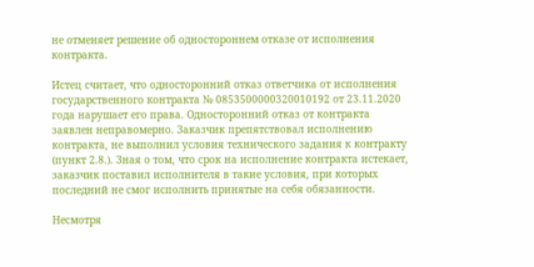не отменяет решение об одностороннем отказе от исполнения контракта.

Истец считает, что односторонний отказ ответчика от исполнения государственного контракта № 0853500000320010192 от 23.11.2020 года нарушает его права. Односторонний отказ от контракта заявлен неправомерно. Заказчик препятствовал исполнению контракта, не выполнил условия технического задания к контракту (пункт 2.8.). Зная о том, что срок на исполнение контракта истекает, заказчик поставил исполнителя в такие условия, при которых последний не смог исполнить принятые на себя обязанности.

Несмотря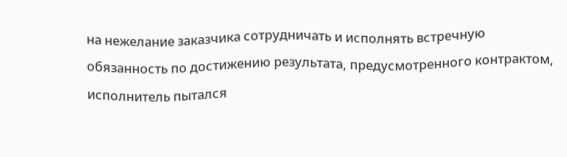на нежелание заказчика сотрудничать и исполнять встречную обязанность по достижению результата, предусмотренного контрактом, исполнитель пытался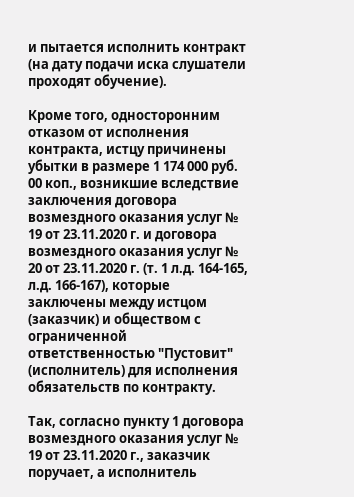и пытается исполнить контракт (на дату подачи иска слушатели проходят обучение).

Кроме того, односторонним отказом от исполнения контракта, истцу причинены убытки в размере 1 174 000 руб. 00 коп., возникшие вследствие заключения договора возмездного оказания услуг № 19 от 23.11.2020 г. и договора возмездного оказания услуг № 20 от 23.11.2020 г. (т. 1 л.д. 164-165, л.д. 166-167), которые заключены между истцом (заказчик) и обществом с ограниченной ответственностью "Пустовит" (исполнитель) для исполнения обязательств по контракту.

Так, согласно пункту 1 договора возмездного оказания услуг № 19 от 23.11.2020 г., заказчик поручает, а исполнитель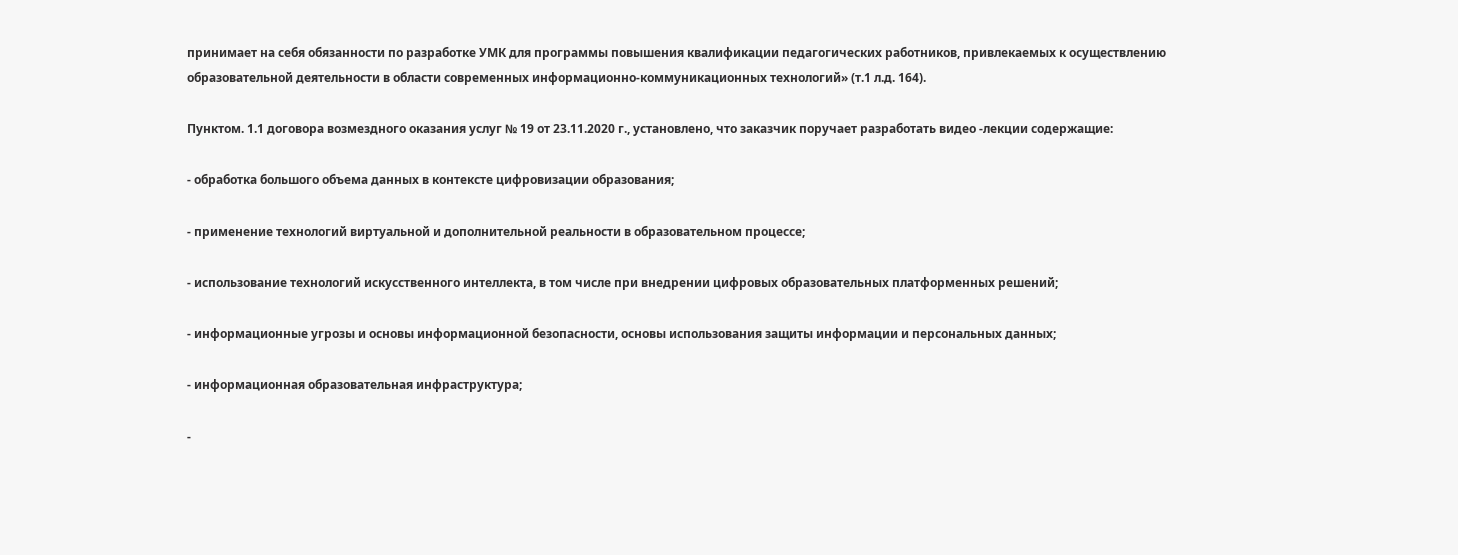принимает на себя обязанности по разработке УМК для программы повышения квалификации педагогических работников, привлекаемых к осуществлению образовательной деятельности в области современных информационно-коммуникационных технологий» (т.1 л.д. 164).

Пунктом. 1.1 договора возмездного оказания услуг № 19 от 23.11.2020 г., установлено, что заказчик поручает разработать видео -лекции содержащие:

- обработка большого объема данных в контексте цифровизации образования;

- применение технологий виртуальной и дополнительной реальности в образовательном процессе;

- использование технологий искусственного интеллекта, в том числе при внедрении цифровых образовательных платформенных решений;

- информационные угрозы и основы информационной безопасности, основы использования защиты информации и персональных данных;

- информационная образовательная инфраструктура;

-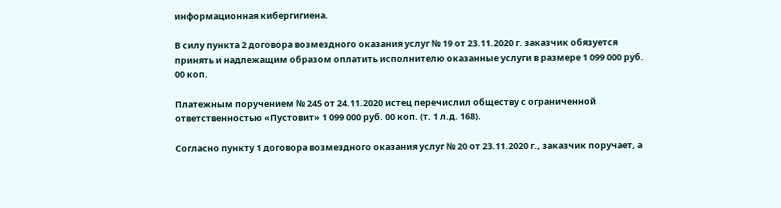информационная кибергигиена.

В силу пункта 2 договора возмездного оказания услуг № 19 от 23.11.2020 г. заказчик обязуется принять и надлежащим образом оплатить исполнителю оказанные услуги в размере 1 099 000 руб. 00 коп.

Платежным поручением № 245 от 24.11.2020 истец перечислил обществу с ограниченной ответственностью «Пустовит» 1 099 000 руб. 00 коп. (т. 1 л.д. 168).

Согласно пункту 1 договора возмездного оказания услуг № 20 от 23.11.2020 г., заказчик поручает, а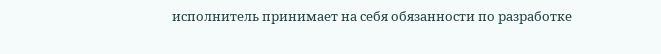исполнитель принимает на себя обязанности по разработке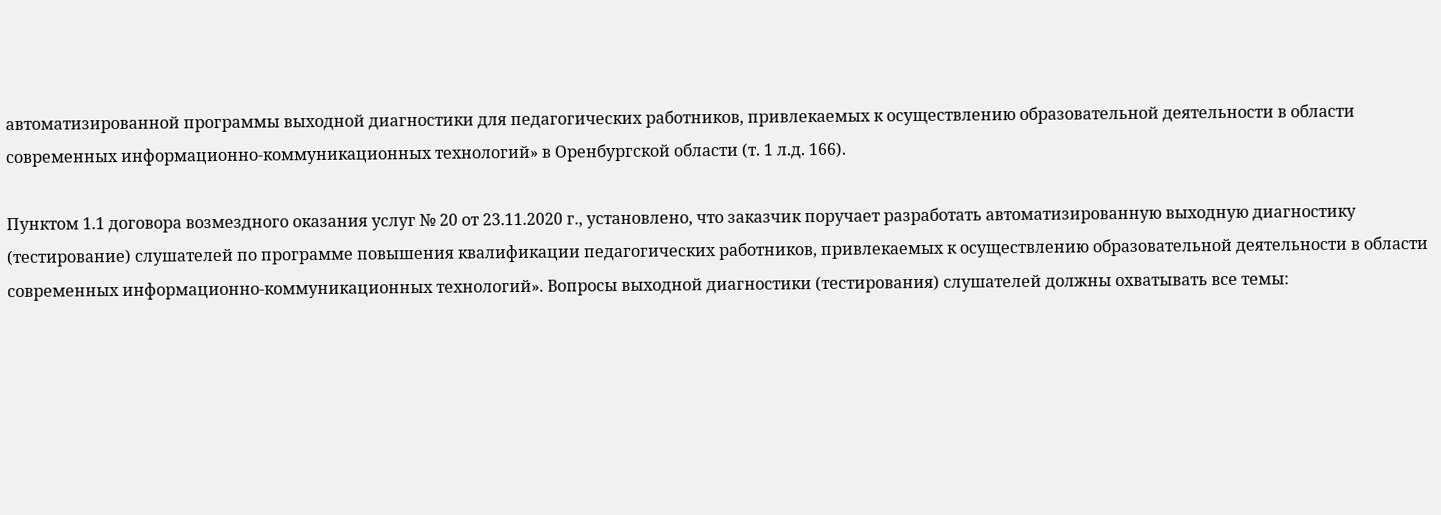автоматизированной программы выходной диагностики для педагогических работников, привлекаемых к осуществлению образовательной деятельности в области современных информационно-коммуникационных технологий» в Оренбургской области (т. 1 л.д. 166).

Пунктом 1.1 договора возмездного оказания услуг № 20 от 23.11.2020 г., установлено, что заказчик поручает разработать автоматизированную выходную диагностику (тестирование) слушателей по программе повышения квалификации педагогических работников, привлекаемых к осуществлению образовательной деятельности в области современных информационно-коммуникационных технологий». Вопросы выходной диагностики (тестирования) слушателей должны охватывать все темы: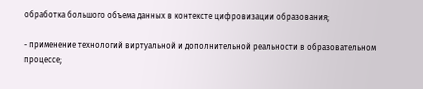обработка большого объема данных в контексте цифровизации образования;

- применение технологий виртуальной и дополнительной реальности в образовательном процессе;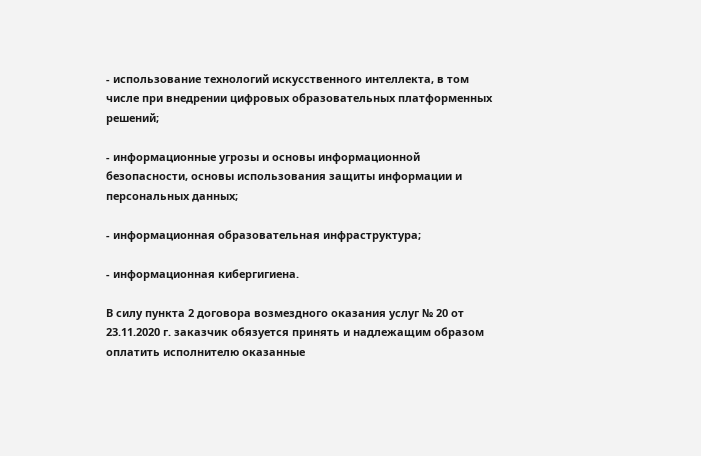- использование технологий искусственного интеллекта, в том числе при внедрении цифровых образовательных платформенных решений;

- информационные угрозы и основы информационной безопасности, основы использования защиты информации и персональных данных;

- информационная образовательная инфраструктура;

- информационная кибергигиена.

В силу пункта 2 договора возмездного оказания услуг № 20 от 23.11.2020 г. заказчик обязуется принять и надлежащим образом оплатить исполнителю оказанные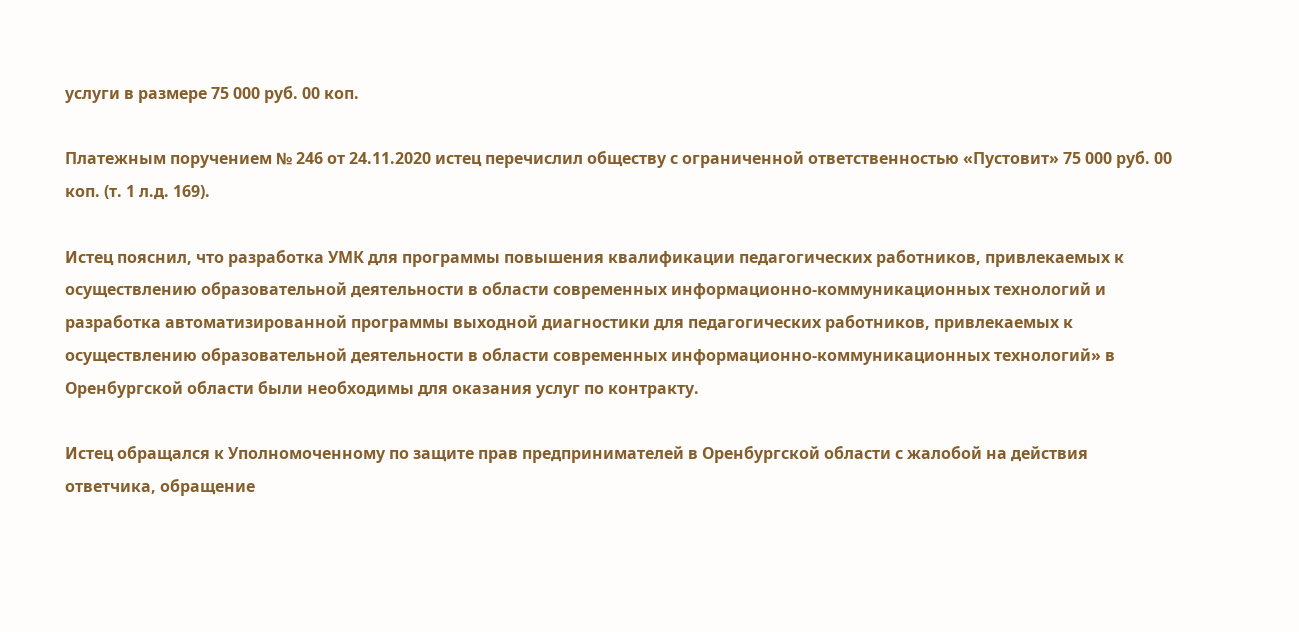услуги в размере 75 000 руб. 00 коп.

Платежным поручением № 246 от 24.11.2020 истец перечислил обществу с ограниченной ответственностью «Пустовит» 75 000 руб. 00 коп. (т. 1 л.д. 169).

Истец пояснил, что разработка УМК для программы повышения квалификации педагогических работников, привлекаемых к осуществлению образовательной деятельности в области современных информационно-коммуникационных технологий и разработка автоматизированной программы выходной диагностики для педагогических работников, привлекаемых к осуществлению образовательной деятельности в области современных информационно-коммуникационных технологий» в Оренбургской области были необходимы для оказания услуг по контракту.

Истец обращался к Уполномоченному по защите прав предпринимателей в Оренбургской области с жалобой на действия ответчика, обращение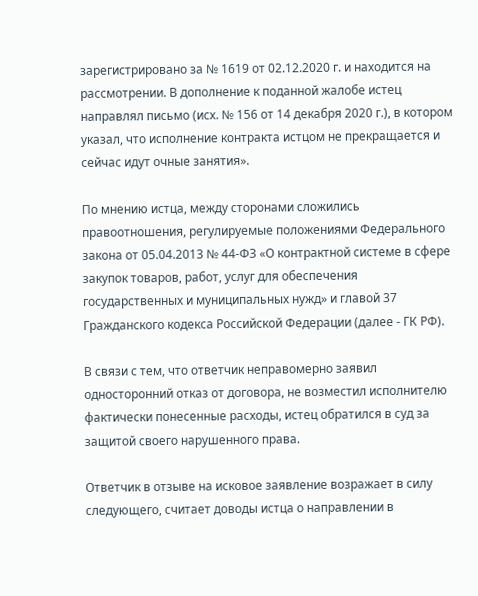зарегистрировано за № 1619 от 02.12.2020 г. и находится на рассмотрении. В дополнение к поданной жалобе истец направлял письмо (исх. № 156 от 14 декабря 2020 г.), в котором указал, что исполнение контракта истцом не прекращается и сейчас идут очные занятия».

По мнению истца, между сторонами сложились правоотношения, регулируемые положениями Федерального закона от 05.04.2013 № 44-ФЗ «О контрактной системе в сфере закупок товаров, работ, услуг для обеспечения государственных и муниципальных нужд» и главой 37 Гражданского кодекса Российской Федерации (далее - ГК РФ).

В связи с тем, что ответчик неправомерно заявил односторонний отказ от договора, не возместил исполнителю фактически понесенные расходы, истец обратился в суд за защитой своего нарушенного права.

Ответчик в отзыве на исковое заявление возражает в силу следующего, считает доводы истца о направлении в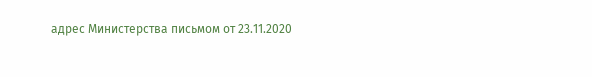адрес Министерства письмом от 23.11.2020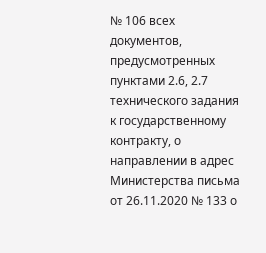№ 106 всех документов, предусмотренных пунктами 2.6, 2.7 технического задания к государственному контракту, о направлении в адрес Министерства письма от 26.11.2020 № 133 о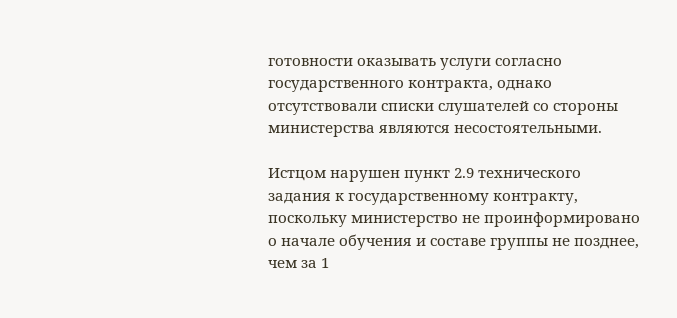готовности оказывать услуги согласно государственного контракта, однако отсутствовали списки слушателей со стороны министерства являются несостоятельными.

Истцом нарушен пункт 2.9 технического задания к государственному контракту, поскольку министерство не проинформировано о начале обучения и составе группы не позднее, чем за 1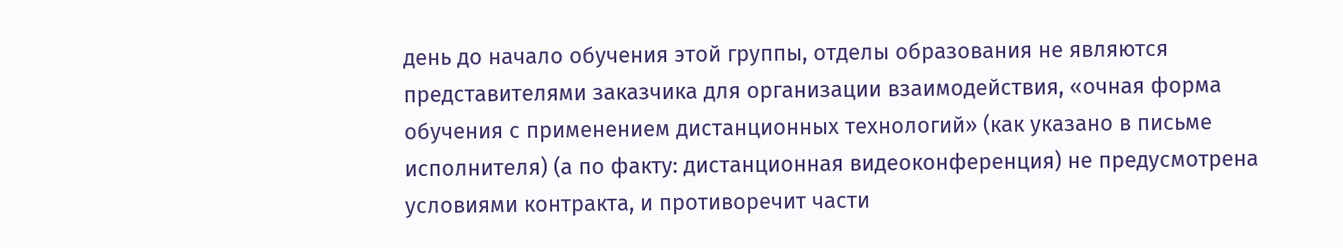день до начало обучения этой группы, отделы образования не являются представителями заказчика для организации взаимодействия, «очная форма обучения с применением дистанционных технологий» (как указано в письме исполнителя) (а по факту: дистанционная видеоконференция) не предусмотрена условиями контракта, и противоречит части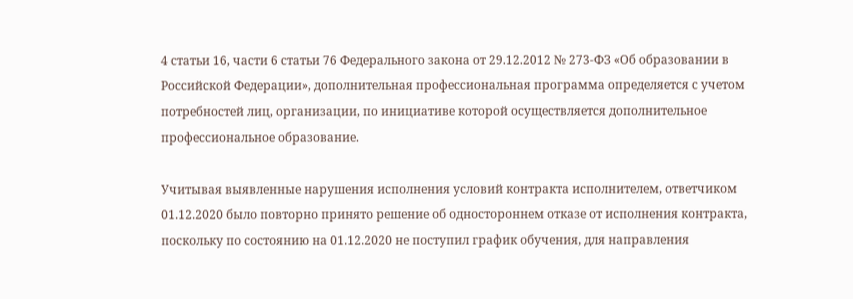4 статьи 16, части 6 статьи 76 Федерального закона от 29.12.2012 № 273-ФЗ «Об образовании в Российской Федерации», дополнительная профессиональная программа определяется с учетом потребностей лиц, организации, по инициативе которой осуществляется дополнительное профессиональное образование.

Учитывая выявленные нарушения исполнения условий контракта исполнителем, ответчиком 01.12.2020 было повторно принято решение об одностороннем отказе от исполнения контракта, поскольку по состоянию на 01.12.2020 не поступил график обучения, для направления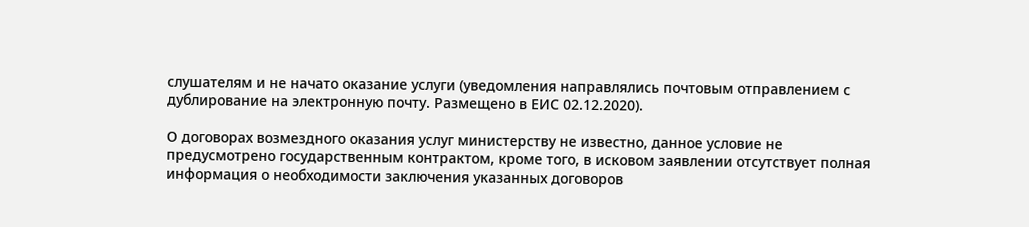слушателям и не начато оказание услуги (уведомления направлялись почтовым отправлением с дублирование на электронную почту. Размещено в ЕИС 02.12.2020).

О договорах возмездного оказания услуг министерству не известно, данное условие не предусмотрено государственным контрактом, кроме того, в исковом заявлении отсутствует полная информация о необходимости заключения указанных договоров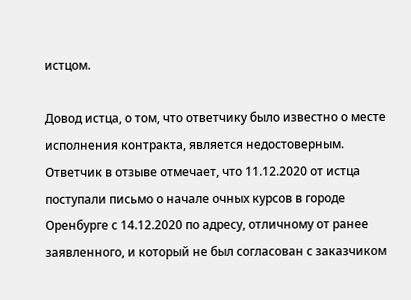истцом.

Довод истца, о том, что ответчику было известно о месте исполнения контракта, является недостоверным. Ответчик в отзыве отмечает, что 11.12.2020 от истца поступали письмо о начале очных курсов в городе Оренбурге с 14.12.2020 по адресу, отличному от ранее заявленного, и который не был согласован с заказчиком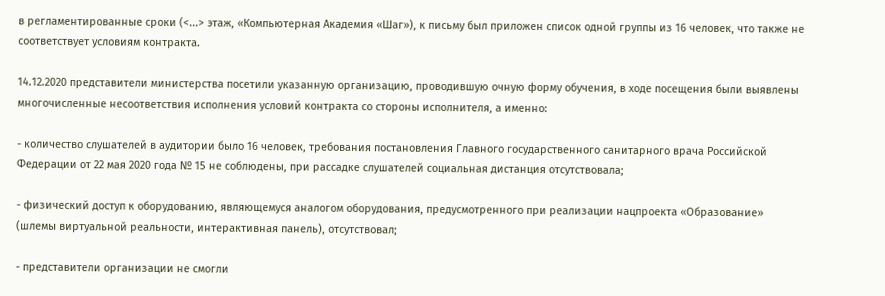в регламентированные сроки (<...> этаж, «Компьютерная Академия «Шаг»), к письму был приложен список одной группы из 16 человек, что также не соответствует условиям контракта.

14.12.2020 представители министерства посетили указанную организацию, проводившую очную форму обучения, в ходе посещения были выявлены многочисленные несоответствия исполнения условий контракта со стороны исполнителя, а именно:

- количество слушателей в аудитории было 16 человек, требования постановления Главного государственного санитарного врача Российской Федерации от 22 мая 2020 года № 15 не соблюдены, при рассадке слушателей социальная дистанция отсутствовала;

- физический доступ к оборудованию, являющемуся аналогом оборудования, предусмотренного при реализации нацпроекта «Образование» (шлемы виртуальной реальности, интерактивная панель), отсутствовал;

- представители организации не смогли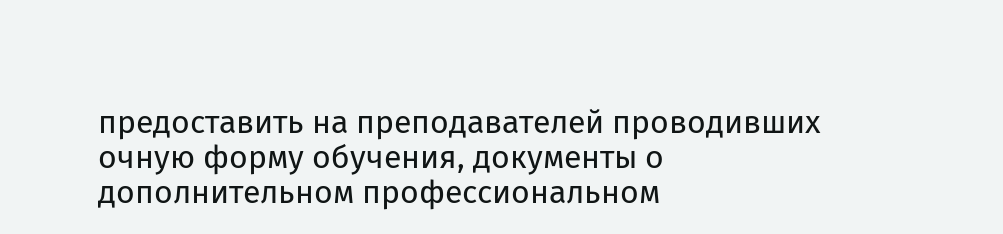предоставить на преподавателей проводивших очную форму обучения, документы о дополнительном профессиональном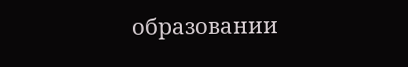образовании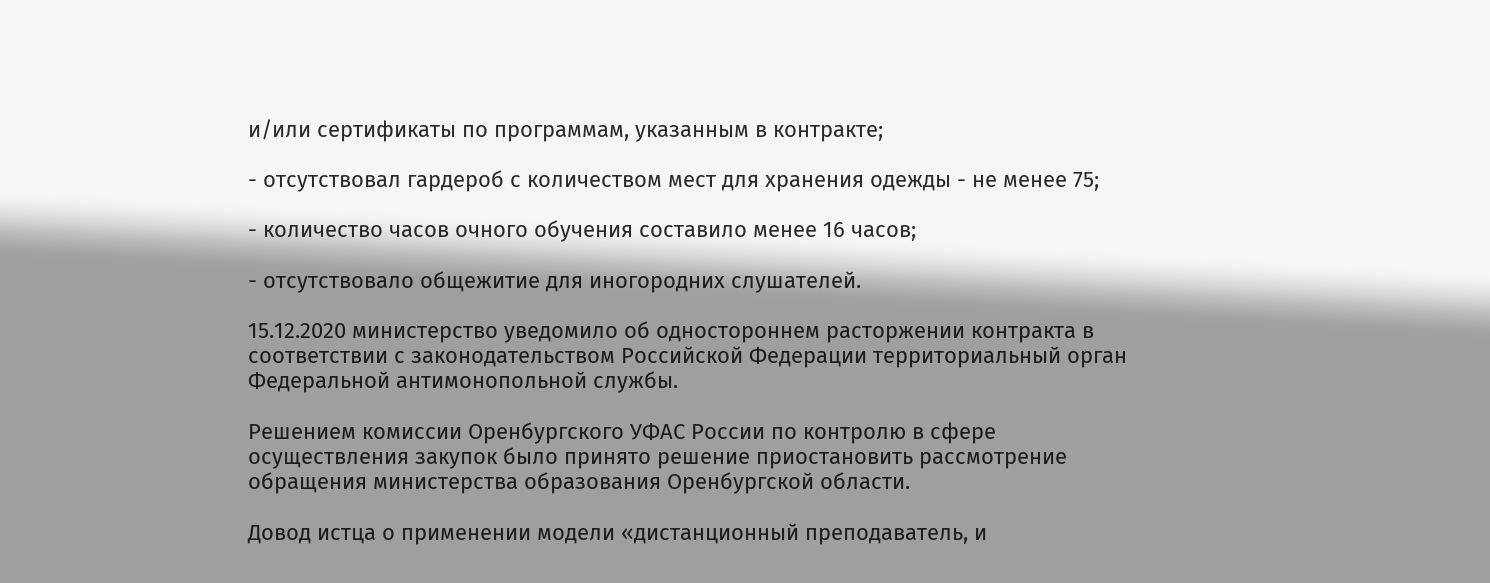и/или сертификаты по программам, указанным в контракте;

- отсутствовал гардероб с количеством мест для хранения одежды - не менее 75;

- количество часов очного обучения составило менее 16 часов;

- отсутствовало общежитие для иногородних слушателей.

15.12.2020 министерство уведомило об одностороннем расторжении контракта в соответствии с законодательством Российской Федерации территориальный орган Федеральной антимонопольной службы.

Решением комиссии Оренбургского УФАС России по контролю в сфере осуществления закупок было принято решение приостановить рассмотрение обращения министерства образования Оренбургской области.

Довод истца о применении модели «дистанционный преподаватель, и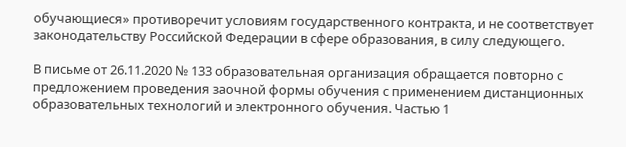обучающиеся» противоречит условиям государственного контракта, и не соответствует законодательству Российской Федерации в сфере образования, в силу следующего.

В письме от 26.11.2020 № 133 образовательная организация обращается повторно с предложением проведения заочной формы обучения с применением дистанционных образовательных технологий и электронного обучения. Частью 1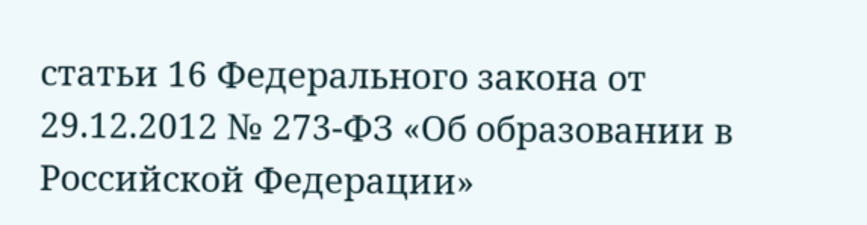статьи 16 Федерального закона от 29.12.2012 № 273-ФЗ «Об образовании в Российской Федерации»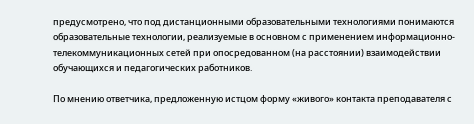предусмотрено, что под дистанционными образовательными технологиями понимаются образовательные технологии, реализуемые в основном с применением информационно-телекоммуникационных сетей при опосредованном (на расстоянии) взаимодействии обучающихся и педагогических работников.

По мнению ответчика, предложенную истцом форму «живого» контакта преподавателя с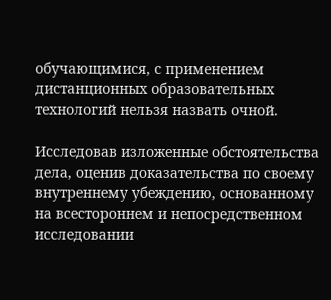обучающимися, с применением дистанционных образовательных технологий нельзя назвать очной.

Исследовав изложенные обстоятельства дела, оценив доказательства по своему внутреннему убеждению, основанному на всестороннем и непосредственном исследовании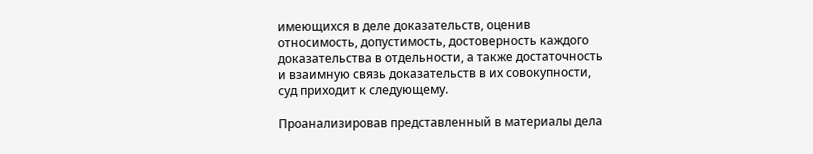имеющихся в деле доказательств, оценив относимость, допустимость, достоверность каждого доказательства в отдельности, а также достаточность и взаимную связь доказательств в их совокупности, суд приходит к следующему.

Проанализировав представленный в материалы дела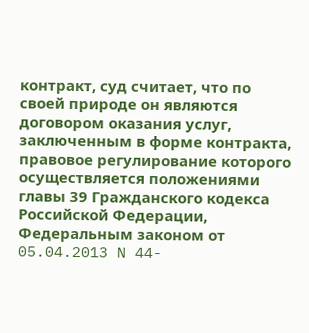контракт, суд считает, что по своей природе он являются договором оказания услуг, заключенным в форме контракта, правовое регулирование которого осуществляется положениями главы 39 Гражданского кодекса Российской Федерации, Федеральным законом от 05.04.2013 N 44-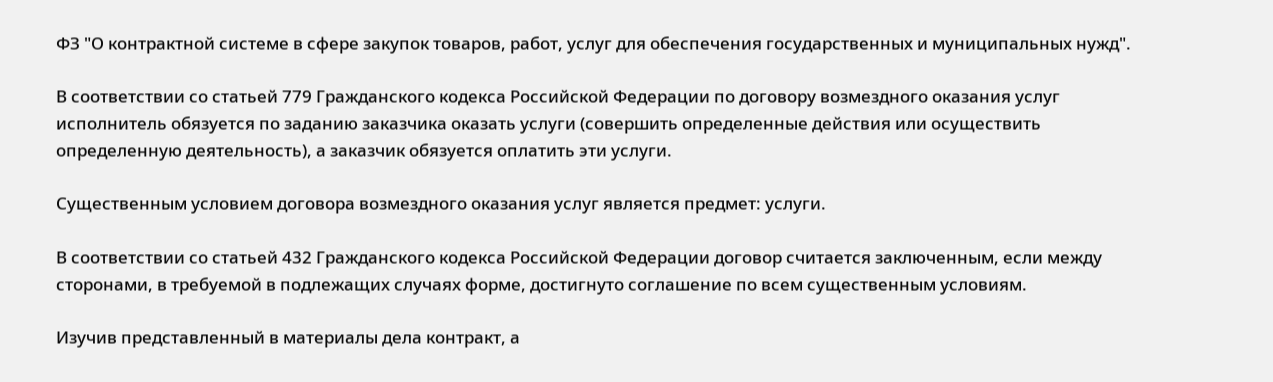ФЗ "О контрактной системе в сфере закупок товаров, работ, услуг для обеспечения государственных и муниципальных нужд".

В соответствии со статьей 779 Гражданского кодекса Российской Федерации по договору возмездного оказания услуг исполнитель обязуется по заданию заказчика оказать услуги (совершить определенные действия или осуществить определенную деятельность), а заказчик обязуется оплатить эти услуги.

Существенным условием договора возмездного оказания услуг является предмет: услуги.

В соответствии со статьей 432 Гражданского кодекса Российской Федерации договор считается заключенным, если между сторонами, в требуемой в подлежащих случаях форме, достигнуто соглашение по всем существенным условиям.

Изучив представленный в материалы дела контракт, а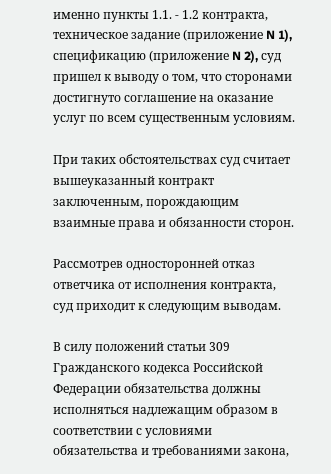именно пункты 1.1. - 1.2 контракта, техническое задание (приложение N 1), спецификацию (приложение N 2), суд пришел к выводу о том, что сторонами достигнуто соглашение на оказание услуг по всем существенным условиям.

При таких обстоятельствах суд считает вышеуказанный контракт заключенным, порождающим взаимные права и обязанности сторон.

Рассмотрев односторонней отказ ответчика от исполнения контракта, суд приходит к следующим выводам.

В силу положений статьи 309 Гражданского кодекса Российской Федерации обязательства должны исполняться надлежащим образом в соответствии с условиями обязательства и требованиями закона,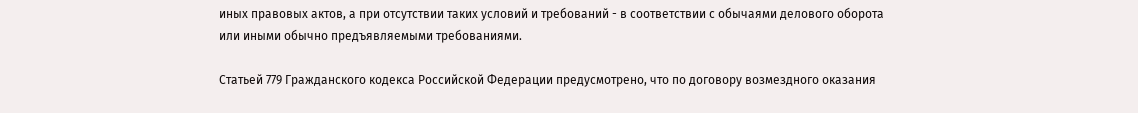иных правовых актов, а при отсутствии таких условий и требований - в соответствии с обычаями делового оборота или иными обычно предъявляемыми требованиями.

Статьей 779 Гражданского кодекса Российской Федерации предусмотрено, что по договору возмездного оказания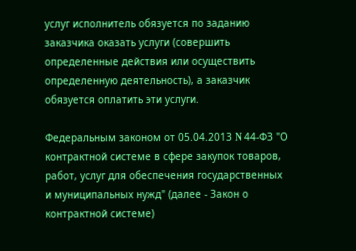услуг исполнитель обязуется по заданию заказчика оказать услуги (совершить определенные действия или осуществить определенную деятельность), а заказчик обязуется оплатить эти услуги.

Федеральным законом от 05.04.2013 N 44-ФЗ "О контрактной системе в сфере закупок товаров, работ, услуг для обеспечения государственных и муниципальных нужд" (далее - Закон о контрактной системе)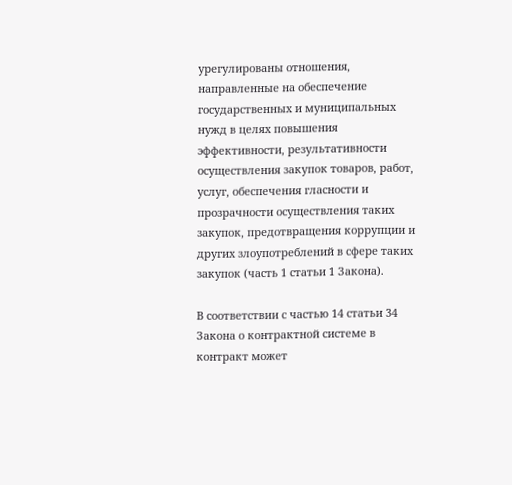урегулированы отношения, направленные на обеспечение государственных и муниципальных нужд в целях повышения эффективности, результативности осуществления закупок товаров, работ, услуг, обеспечения гласности и прозрачности осуществления таких закупок, предотвращения коррупции и других злоупотреблений в сфере таких закупок (часть 1 статьи 1 Закона).

В соответствии с частью 14 статьи 34 Закона о контрактной системе в контракт может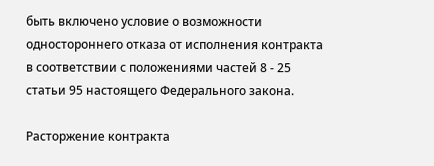быть включено условие о возможности одностороннего отказа от исполнения контракта в соответствии с положениями частей 8 - 25 статьи 95 настоящего Федерального закона.

Расторжение контракта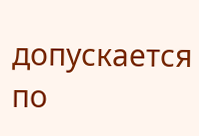допускается по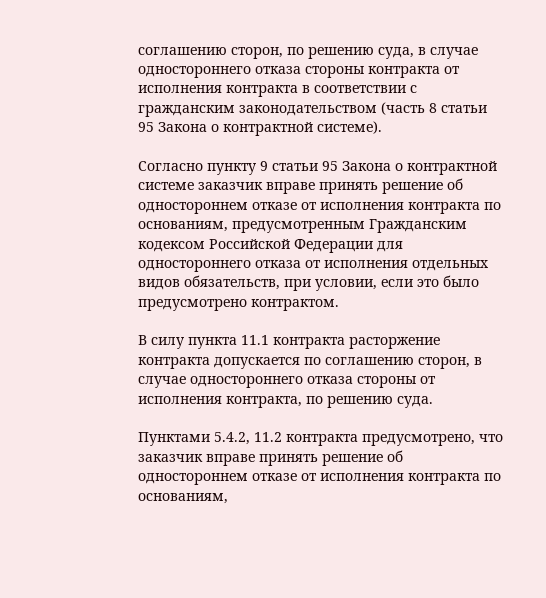соглашению сторон, по решению суда, в случае одностороннего отказа стороны контракта от исполнения контракта в соответствии с гражданским законодательством (часть 8 статьи 95 Закона о контрактной системе).

Согласно пункту 9 статьи 95 Закона о контрактной системе заказчик вправе принять решение об одностороннем отказе от исполнения контракта по основаниям, предусмотренным Гражданским кодексом Российской Федерации для одностороннего отказа от исполнения отдельных видов обязательств, при условии, если это было предусмотрено контрактом.

В силу пункта 11.1 контракта расторжение контракта допускается по соглашению сторон, в случае одностороннего отказа стороны от исполнения контракта, по решению суда.

Пунктами 5.4.2, 11.2 контракта предусмотрено, что заказчик вправе принять решение об одностороннем отказе от исполнения контракта по основаниям,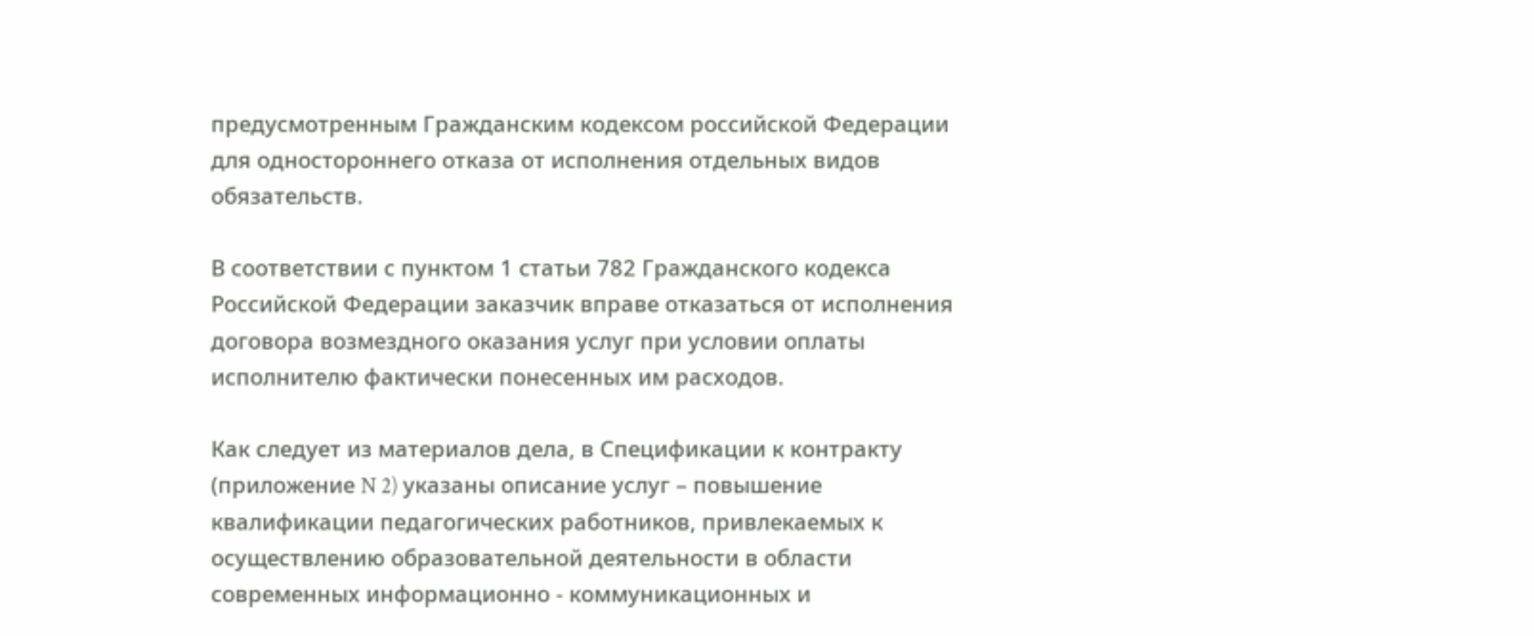предусмотренным Гражданским кодексом российской Федерации для одностороннего отказа от исполнения отдельных видов обязательств.

В соответствии с пунктом 1 статьи 782 Гражданского кодекса Российской Федерации заказчик вправе отказаться от исполнения договора возмездного оказания услуг при условии оплаты исполнителю фактически понесенных им расходов.

Как следует из материалов дела, в Спецификации к контракту (приложение N 2) указаны описание услуг – повышение квалификации педагогических работников, привлекаемых к осуществлению образовательной деятельности в области современных информационно - коммуникационных и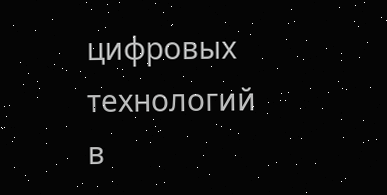цифровых технологий в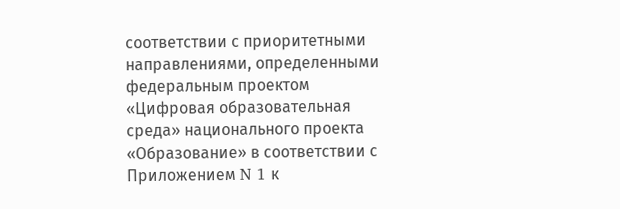соответствии с приоритетными направлениями, определенными федеральным проектом «Цифровая образовательная среда» национального проекта «Образование» в соответствии с Приложением N 1 к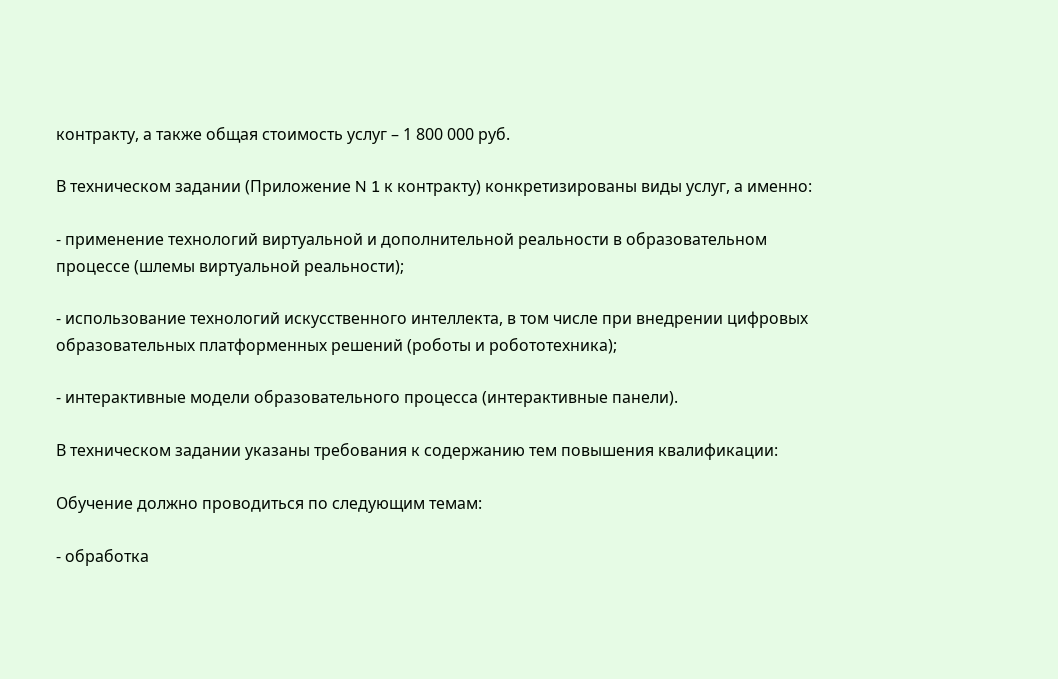контракту, а также общая стоимость услуг – 1 800 000 руб.

В техническом задании (Приложение N 1 к контракту) конкретизированы виды услуг, а именно:

- применение технологий виртуальной и дополнительной реальности в образовательном процессе (шлемы виртуальной реальности);

- использование технологий искусственного интеллекта, в том числе при внедрении цифровых образовательных платформенных решений (роботы и робототехника);

- интерактивные модели образовательного процесса (интерактивные панели).

В техническом задании указаны требования к содержанию тем повышения квалификации:

Обучение должно проводиться по следующим темам:

- обработка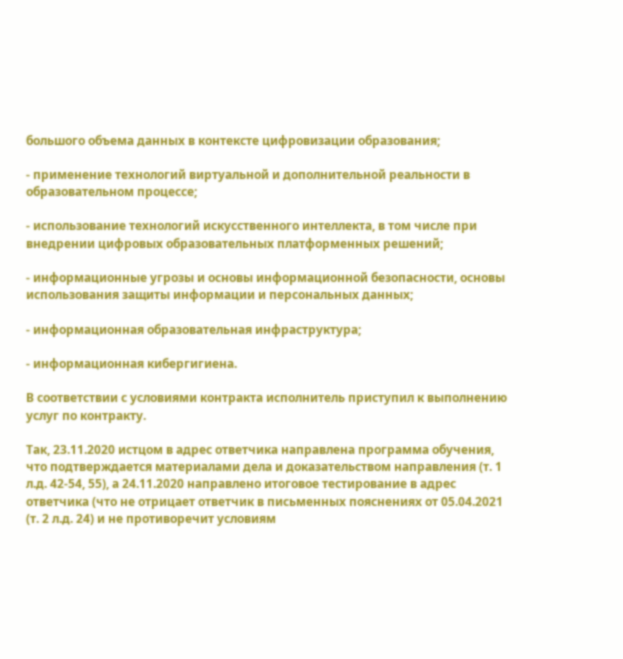большого объема данных в контексте цифровизации образования;

- применение технологий виртуальной и дополнительной реальности в образовательном процессе;

- использование технологий искусственного интеллекта, в том числе при внедрении цифровых образовательных платформенных решений;

- информационные угрозы и основы информационной безопасности, основы использования защиты информации и персональных данных;

- информационная образовательная инфраструктура;

- информационная кибергигиена.

В соответствии с условиями контракта исполнитель приступил к выполнению услуг по контракту.

Так, 23.11.2020 истцом в адрес ответчика направлена программа обучения, что подтверждается материалами дела и доказательством направления (т. 1 л.д. 42-54, 55), а 24.11.2020 направлено итоговое тестирование в адрес ответчика (что не отрицает ответчик в письменных пояснениях от 05.04.2021 (т. 2 л.д. 24) и не противоречит условиям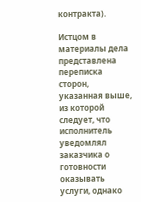контракта).

Истцом в материалы дела представлена переписка сторон, указанная выше, из которой следует, что исполнитель уведомлял заказчика о готовности оказывать услуги, однако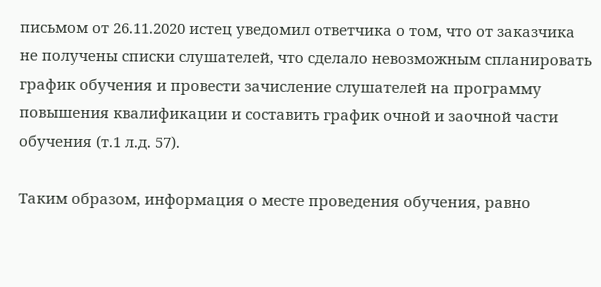письмом от 26.11.2020 истец уведомил ответчика о том, что от заказчика не получены списки слушателей, что сделало невозможным спланировать график обучения и провести зачисление слушателей на программу повышения квалификации и составить график очной и заочной части обучения (т.1 л.д. 57).

Таким образом, информация о месте проведения обучения, равно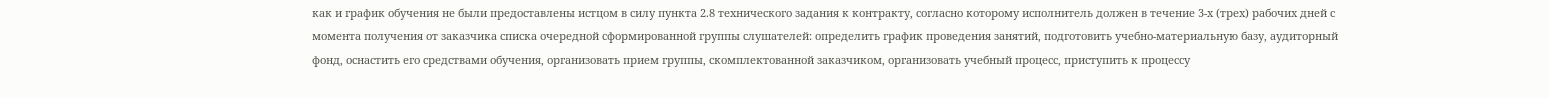как и график обучения не были предоставлены истцом в силу пункта 2.8 технического задания к контракту, согласно которому исполнитель должен в течение 3-х (трех) рабочих дней с момента получения от заказчика списка очередной сформированной группы слушателей: определить график проведения занятий, подготовить учебно-материальную базу, аудиторный фонд, оснастить его средствами обучения, организовать прием группы, скомплектованной заказчиком, организовать учебный процесс, приступить к процессу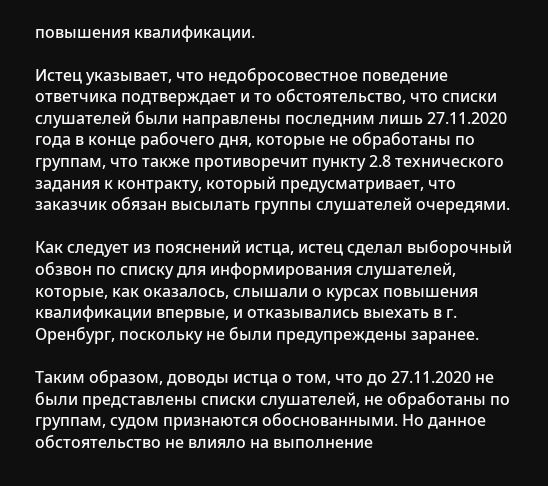повышения квалификации.

Истец указывает, что недобросовестное поведение ответчика подтверждает и то обстоятельство, что списки слушателей были направлены последним лишь 27.11.2020 года в конце рабочего дня, которые не обработаны по группам, что также противоречит пункту 2.8 технического задания к контракту, который предусматривает, что заказчик обязан высылать группы слушателей очередями.

Как следует из пояснений истца, истец сделал выборочный обзвон по списку для информирования слушателей, которые, как оказалось, слышали о курсах повышения квалификации впервые, и отказывались выехать в г. Оренбург, поскольку не были предупреждены заранее.

Таким образом, доводы истца о том, что до 27.11.2020 не были представлены списки слушателей, не обработаны по группам, судом признаются обоснованными. Но данное обстоятельство не влияло на выполнение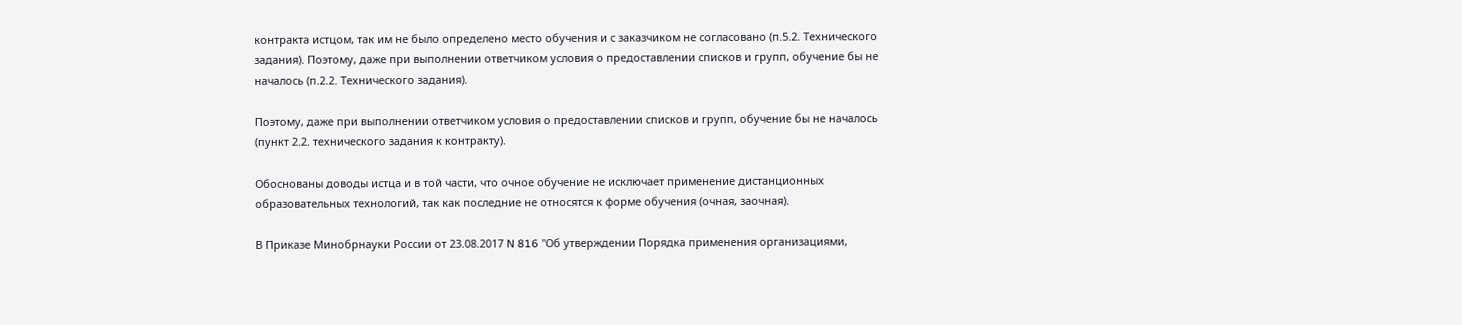контракта истцом, так им не было определено место обучения и с заказчиком не согласовано (п.5.2. Технического задания). Поэтому, даже при выполнении ответчиком условия о предоставлении списков и групп, обучение бы не началось (п.2.2. Технического задания).

Поэтому, даже при выполнении ответчиком условия о предоставлении списков и групп, обучение бы не началось (пункт 2.2. технического задания к контракту).

Обоснованы доводы истца и в той части, что очное обучение не исключает применение дистанционных образовательных технологий, так как последние не относятся к форме обучения (очная, заочная).

В Приказе Минобрнауки России от 23.08.2017 N 816 "Об утверждении Порядка применения организациями,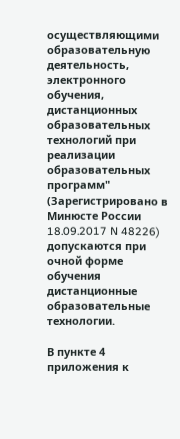осуществляющими образовательную деятельность, электронного обучения, дистанционных образовательных технологий при реализации образовательных программ" (Зарегистрировано в Минюсте России 18.09.2017 N 48226) допускаются при очной форме обучения дистанционные образовательные технологии.

В пункте 4 приложения к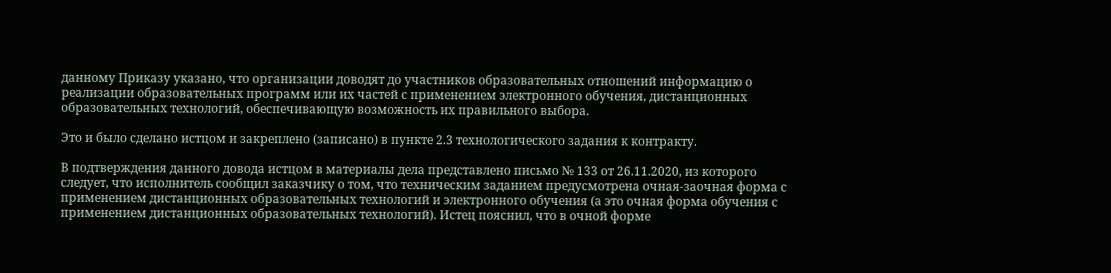данному Приказу указано, что организации доводят до участников образовательных отношений информацию о реализации образовательных программ или их частей с применением электронного обучения, дистанционных образовательных технологий, обеспечивающую возможность их правильного выбора.

Это и было сделано истцом и закреплено (записано) в пункте 2.3 технологического задания к контракту.

В подтверждения данного довода истцом в материалы дела представлено письмо № 133 от 26.11.2020, из которого следует, что исполнитель сообщил заказчику о том, что техническим заданием предусмотрена очная-заочная форма с применением дистанционных образовательных технологий и электронного обучения (а это очная форма обучения с применением дистанционных образовательных технологий). Истец пояснил, что в очной форме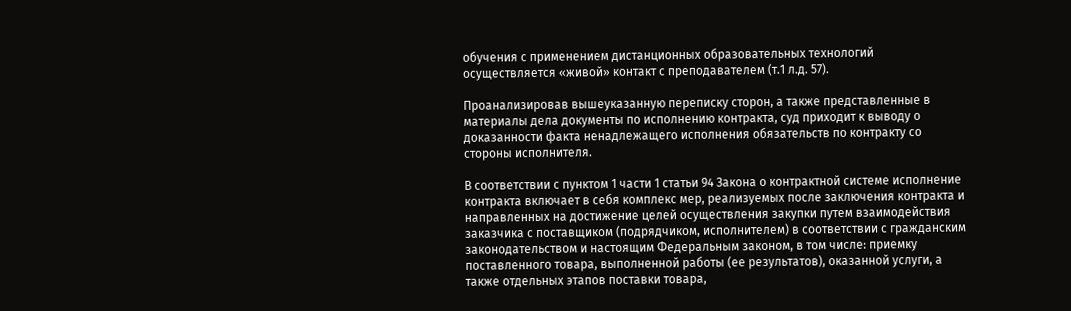обучения с применением дистанционных образовательных технологий осуществляется «живой» контакт с преподавателем (т.1 л.д. 57).

Проанализировав вышеуказанную переписку сторон, а также представленные в материалы дела документы по исполнению контракта, суд приходит к выводу о доказанности факта ненадлежащего исполнения обязательств по контракту со стороны исполнителя.

В соответствии с пунктом 1 части 1 статьи 94 Закона о контрактной системе исполнение контракта включает в себя комплекс мер, реализуемых после заключения контракта и направленных на достижение целей осуществления закупки путем взаимодействия заказчика с поставщиком (подрядчиком, исполнителем) в соответствии с гражданским законодательством и настоящим Федеральным законом, в том числе: приемку поставленного товара, выполненной работы (ее результатов), оказанной услуги, а также отдельных этапов поставки товара,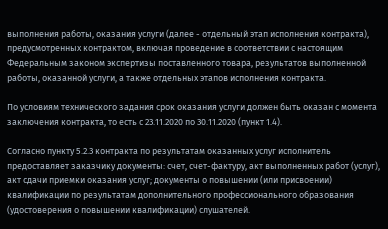выполнения работы, оказания услуги (далее - отдельный этап исполнения контракта), предусмотренных контрактом, включая проведение в соответствии с настоящим Федеральным законом экспертизы поставленного товара, результатов выполненной работы, оказанной услуги, а также отдельных этапов исполнения контракта.

По условиям технического задания срок оказания услуги должен быть оказан с момента заключения контракта, то есть с 23.11.2020 по 30.11.2020 (пункт 1.4).

Согласно пункту 5.2.3 контракта по результатам оказанных услуг исполнитель предоставляет заказчику документы: счет, счет-фактуру, акт выполненных работ (услуг), акт сдачи приемки оказания услуг; документы о повышении (или присвоении) квалификации по результатам дополнительного профессионального образования (удостоверения о повышении квалификации) слушателей.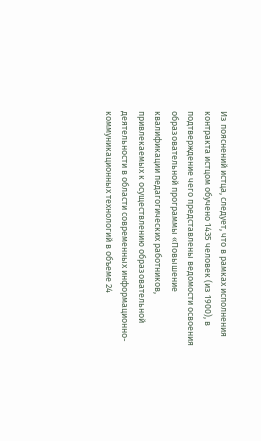Из пояснений истца, следует, что в рамках исполнения контракта истцом обучено 1435 человек (из 1900), в подтверждение чего представлены ведомости освоения образовательной программы «Повышение квалификации педагогических работников, привлекаемых к осуществлению образовательной деятельности в области современных информационно-коммуникационных технологий в объеме 24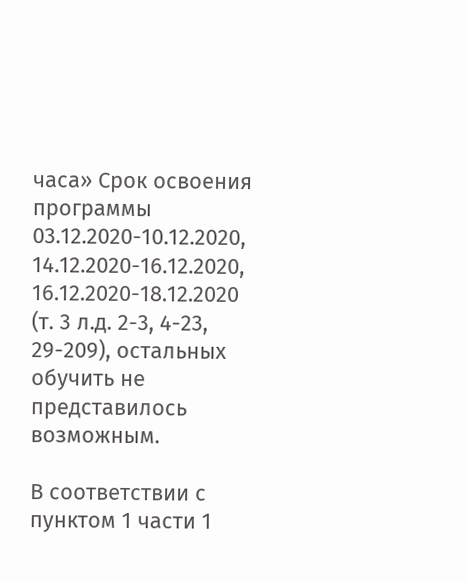часа» Срок освоения программы 03.12.2020-10.12.2020, 14.12.2020-16.12.2020, 16.12.2020-18.12.2020 (т. 3 л.д. 2-3, 4-23, 29-209), остальных обучить не представилось возможным.

В соответствии с пунктом 1 части 1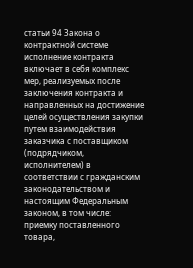статьи 94 Закона о контрактной системе исполнение контракта включает в себя комплекс мер, реализуемых после заключения контракта и направленных на достижение целей осуществления закупки путем взаимодействия заказчика с поставщиком (подрядчиком, исполнителем) в соответствии с гражданским законодательством и настоящим Федеральным законом, в том числе: приемку поставленного товара,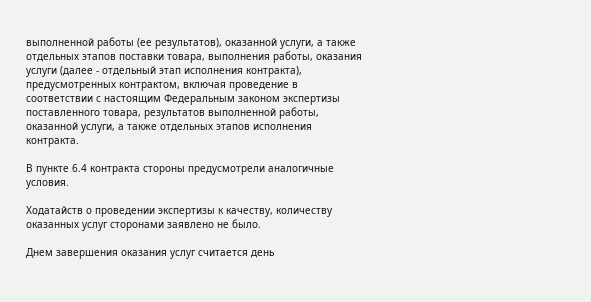выполненной работы (ее результатов), оказанной услуги, а также отдельных этапов поставки товара, выполнения работы, оказания услуги (далее - отдельный этап исполнения контракта), предусмотренных контрактом, включая проведение в соответствии с настоящим Федеральным законом экспертизы поставленного товара, результатов выполненной работы, оказанной услуги, а также отдельных этапов исполнения контракта.

В пункте 6.4 контракта стороны предусмотрели аналогичные условия.

Ходатайств о проведении экспертизы к качеству, количеству оказанных услуг сторонами заявлено не было.

Днем завершения оказания услуг считается день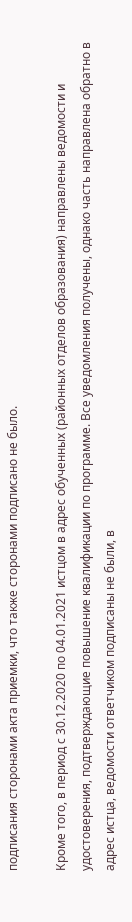подписания сторонами акта приемки, что также сторонами подписано не было.

Кроме того, в период с 30.12.2020 по 04.01.2021 истцом в адрес обученных (районных отделов образования) направлены ведомости и удостоверения, подтверждающие повышение квалификации по программе. Все уведомления получены, однако часть направлена обратно в адрес истца, ведомости ответчиком подписаны не были, в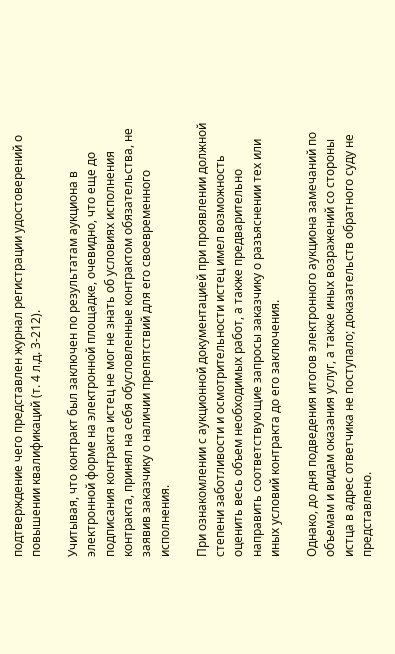подтверждение чего представлен журнал регистрации удостоверений о повышении квалификаций (т. 4 л.д. 3-212).

Учитывая, что контракт был заключен по результатам аукциона в электронной форме на электронной площадке, очевидно, что еще до подписания контракта истец не мог не знать об условиях исполнения контракта, принял на себя обусловленные контрактом обязательства, не заявив заказчику о наличии препятствий для его своевременного исполнения.

При ознакомлении с аукционной документацией при проявлении должной степени заботливости и осмотрительности истец имел возможность оценить весь объем необходимых работ, а также предварительно направить соответствующие запросы заказчику о разъяснении тех или иных условий контракта до его заключения.

Однако, до дня подведения итогов электронного аукциона замечаний по объемам и видам оказания услуг, а также иных возражений со стороны истца в адрес ответчика не поступало; доказательств обратного суду не представлено.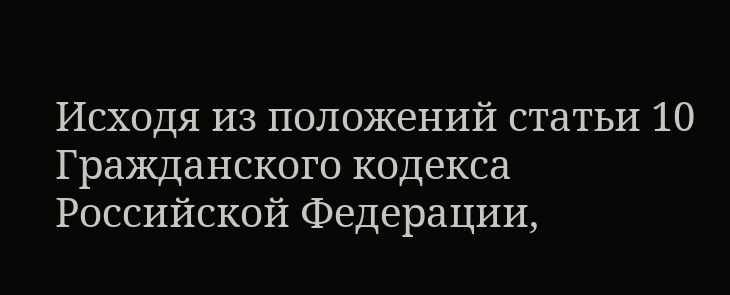Исходя из положений статьи 10 Гражданского кодекса Российской Федерации,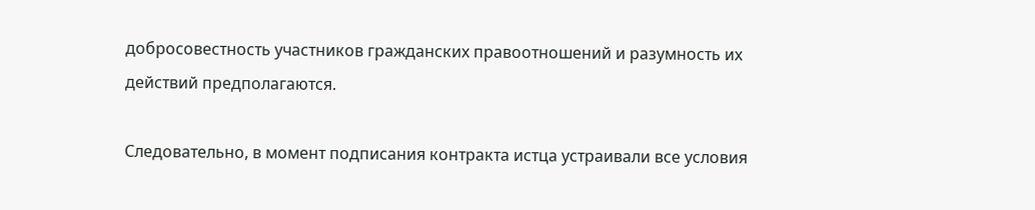добросовестность участников гражданских правоотношений и разумность их действий предполагаются.

Следовательно, в момент подписания контракта истца устраивали все условия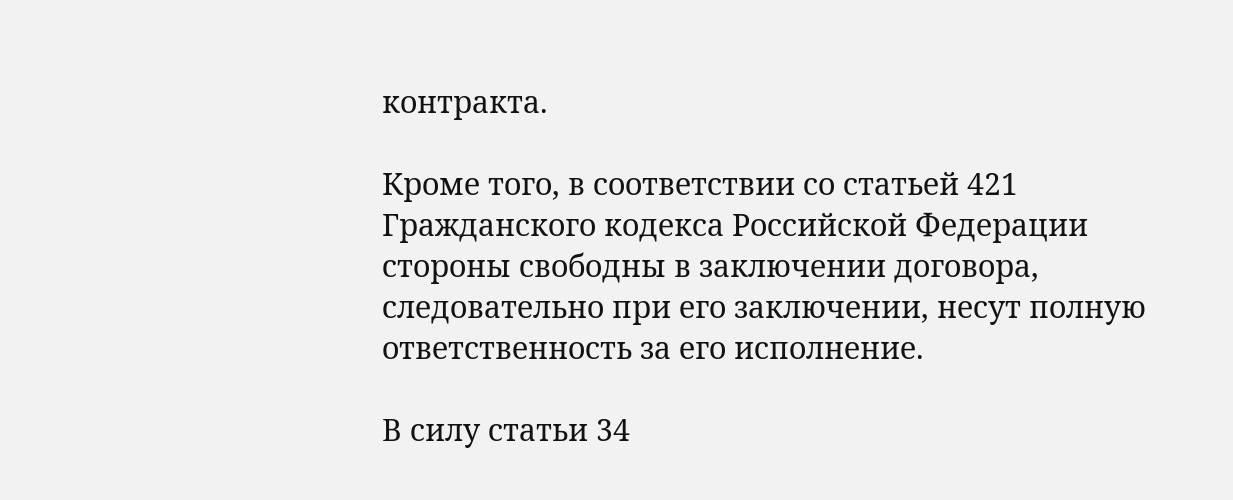контракта.

Кроме того, в соответствии со статьей 421 Гражданского кодекса Российской Федерации стороны свободны в заключении договора, следовательно при его заключении, несут полную ответственность за его исполнение.

В силу статьи 34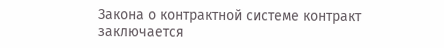Закона о контрактной системе контракт заключается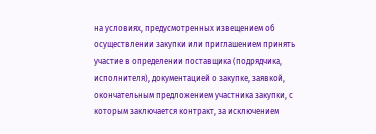на условиях, предусмотренных извещением об осуществлении закупки или приглашением принять участие в определении поставщика (подрядчика, исполнителя), документацией о закупке, заявкой, окончательным предложением участника закупки, с которым заключается контракт, за исключением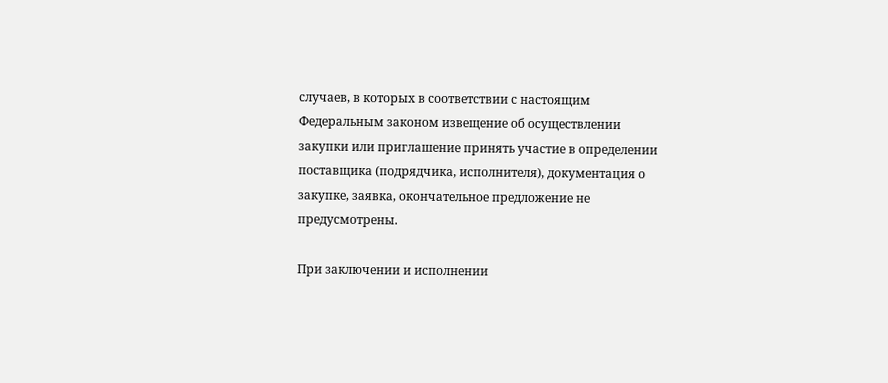случаев, в которых в соответствии с настоящим Федеральным законом извещение об осуществлении закупки или приглашение принять участие в определении поставщика (подрядчика, исполнителя), документация о закупке, заявка, окончательное предложение не предусмотрены.

При заключении и исполнении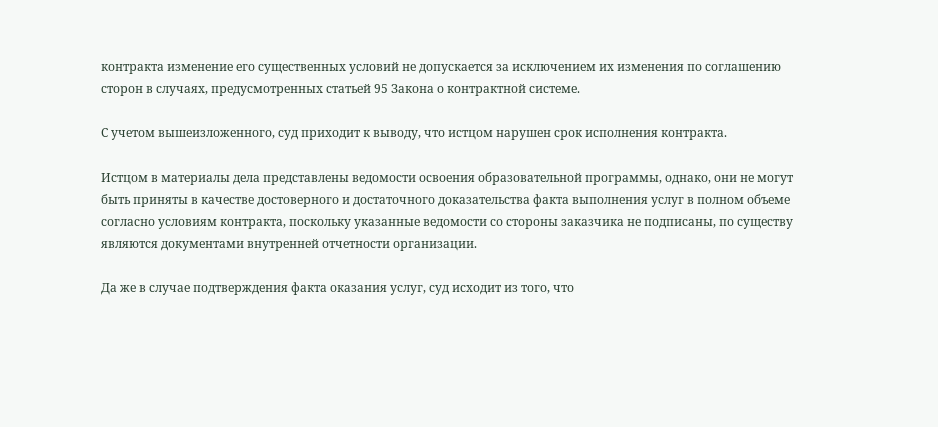контракта изменение его существенных условий не допускается за исключением их изменения по соглашению сторон в случаях, предусмотренных статьей 95 Закона о контрактной системе.

С учетом вышеизложенного, суд приходит к выводу, что истцом нарушен срок исполнения контракта.

Истцом в материалы дела представлены ведомости освоения образовательной программы, однако, они не могут быть приняты в качестве достоверного и достаточного доказательства факта выполнения услуг в полном объеме согласно условиям контракта, поскольку указанные ведомости со стороны заказчика не подписаны, по существу являются документами внутренней отчетности организации.

Да же в случае подтверждения факта оказания услуг, суд исходит из того, что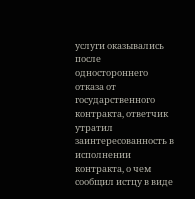услуги оказывались после одностороннего отказа от государственного контракта, ответчик утратил заинтересованность в исполнении контракта, о чем сообщил истцу в виде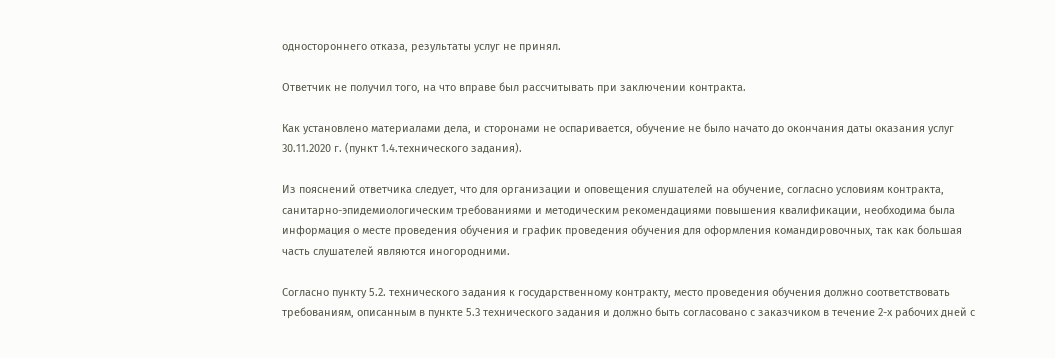одностороннего отказа, результаты услуг не принял.

Ответчик не получил того, на что вправе был рассчитывать при заключении контракта.

Как установлено материалами дела, и сторонами не оспаривается, обучение не было начато до окончания даты оказания услуг 30.11.2020 г. (пункт 1.4.технического задания).

Из пояснений ответчика следует, что для организации и оповещения слушателей на обучение, согласно условиям контракта, санитарно-эпидемиологическим требованиями и методическим рекомендациями повышения квалификации, необходима была информация о месте проведения обучения и график проведения обучения для оформления командировочных, так как большая часть слушателей являются иногородними.

Согласно пункту 5.2. технического задания к государственному контракту, место проведения обучения должно соответствовать требованиям, описанным в пункте 5.3 технического задания и должно быть согласовано с заказчиком в течение 2-х рабочих дней с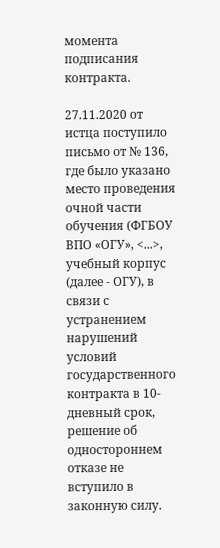момента подписания контракта.

27.11.2020 от истца поступило письмо от № 136, где было указано место проведения очной части обучения (ФГБОУ ВПО «ОГУ», <...>, учебный корпус (далее - ОГУ), в связи с устранением нарушений условий государственного контракта в 10-дневный срок, решение об одностороннем отказе не вступило в законную силу.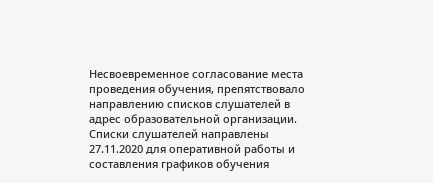Несвоевременное согласование места проведения обучения, препятствовало направлению списков слушателей в адрес образовательной организации. Списки слушателей направлены 27.11.2020 для оперативной работы и составления графиков обучения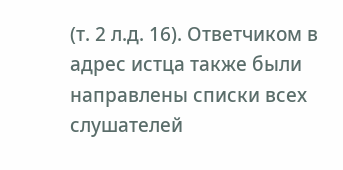(т. 2 л.д. 16). Ответчиком в адрес истца также были направлены списки всех слушателей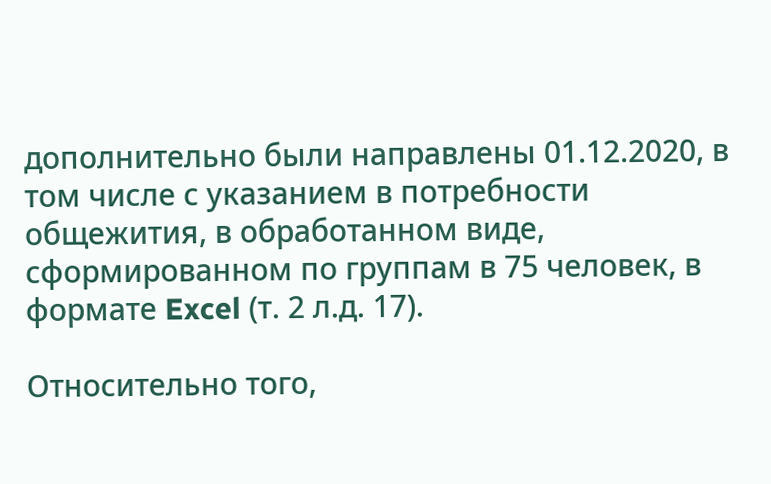дополнительно были направлены 01.12.2020, в том числе с указанием в потребности общежития, в обработанном виде, сформированном по группам в 75 человек, в формате Excel (т. 2 л.д. 17).

Относительно того,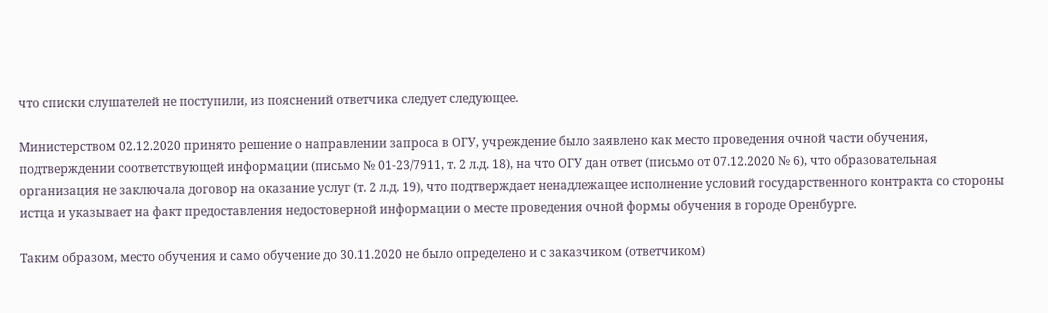что списки слушателей не поступили, из пояснений ответчика следует следующее.

Министерством 02.12.2020 принято решение о направлении запроса в ОГУ, учреждение было заявлено как место проведения очной части обучения, подтверждении соответствующей информации (письмо № 01-23/7911, т. 2 л.д. 18), на что ОГУ дан ответ (письмо от 07.12.2020 № 6), что образовательная организация не заключала договор на оказание услуг (т. 2 л.д. 19), что подтверждает ненадлежащее исполнение условий государственного контракта со стороны истца и указывает на факт предоставления недостоверной информации о месте проведения очной формы обучения в городе Оренбурге.

Таким образом, место обучения и само обучение до 30.11.2020 не было определено и с заказчиком (ответчиком)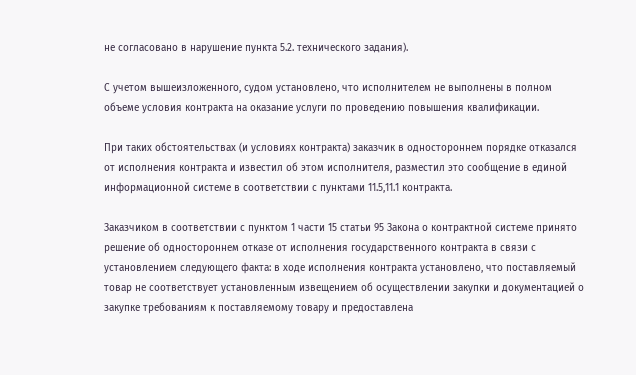не согласовано в нарушение пункта 5.2. технического задания).

С учетом вышеизложенного, судом установлено, что исполнителем не выполнены в полном объеме условия контракта на оказание услуги по проведению повышения квалификации.

При таких обстоятельствах (и условиях контракта) заказчик в одностороннем порядке отказался от исполнения контракта и известил об этом исполнителя, разместил это сообщение в единой информационной системе в соответствии с пунктами 11.5,11.1 контракта.

Заказчиком в соответствии с пунктом 1 части 15 статьи 95 Закона о контрактной системе принято решение об одностороннем отказе от исполнения государственного контракта в связи с установлением следующего факта: в ходе исполнения контракта установлено, что поставляемый товар не соответствует установленным извещением об осуществлении закупки и документацией о закупке требованиям к поставляемому товару и предоставлена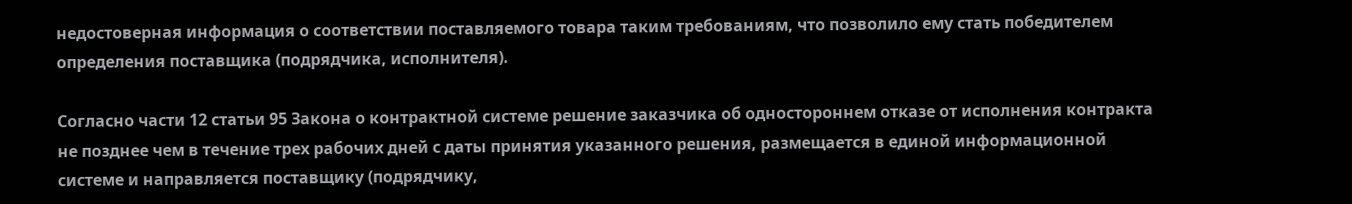недостоверная информация о соответствии поставляемого товара таким требованиям, что позволило ему стать победителем определения поставщика (подрядчика, исполнителя).

Согласно части 12 статьи 95 Закона о контрактной системе решение заказчика об одностороннем отказе от исполнения контракта не позднее чем в течение трех рабочих дней с даты принятия указанного решения, размещается в единой информационной системе и направляется поставщику (подрядчику,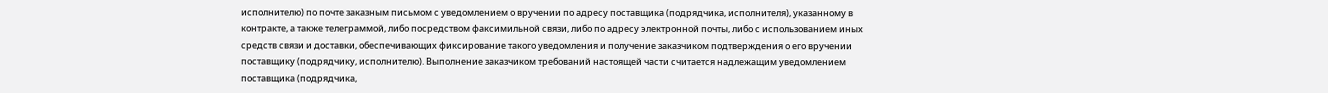исполнителю) по почте заказным письмом с уведомлением о вручении по адресу поставщика (подрядчика, исполнителя), указанному в контракте, а также телеграммой, либо посредством факсимильной связи, либо по адресу электронной почты, либо с использованием иных средств связи и доставки, обеспечивающих фиксирование такого уведомления и получение заказчиком подтверждения о его вручении поставщику (подрядчику, исполнителю). Выполнение заказчиком требований настоящей части считается надлежащим уведомлением поставщика (подрядчика,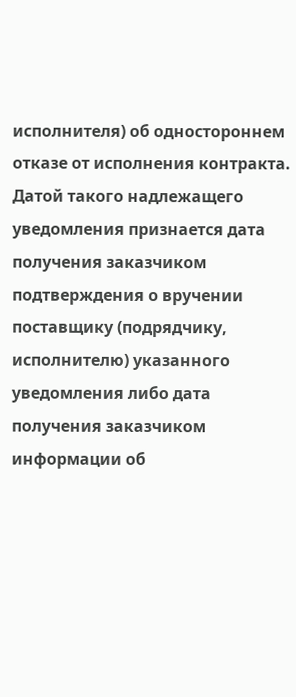исполнителя) об одностороннем отказе от исполнения контракта. Датой такого надлежащего уведомления признается дата получения заказчиком подтверждения о вручении поставщику (подрядчику, исполнителю) указанного уведомления либо дата получения заказчиком информации об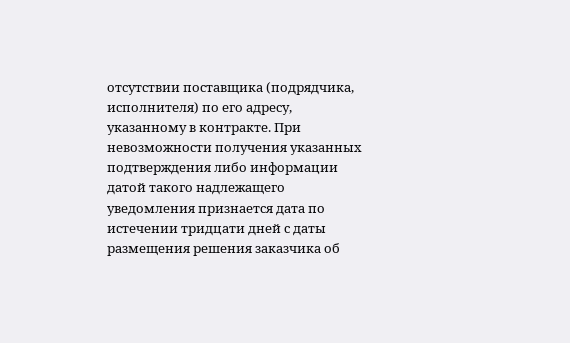отсутствии поставщика (подрядчика, исполнителя) по его адресу, указанному в контракте. При невозможности получения указанных подтверждения либо информации датой такого надлежащего уведомления признается дата по истечении тридцати дней с даты размещения решения заказчика об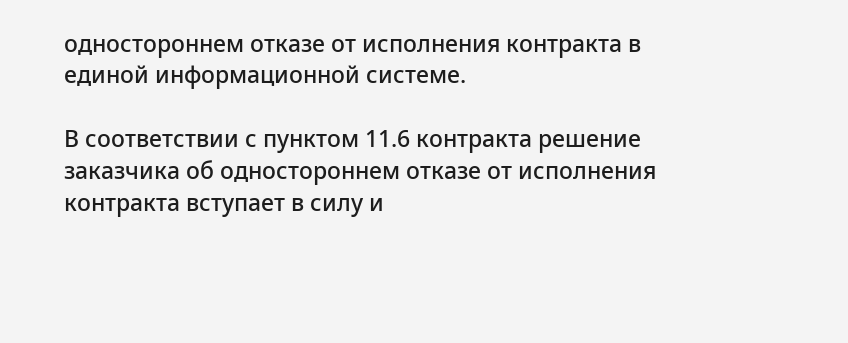одностороннем отказе от исполнения контракта в единой информационной системе.

В соответствии с пунктом 11.6 контракта решение заказчика об одностороннем отказе от исполнения контракта вступает в силу и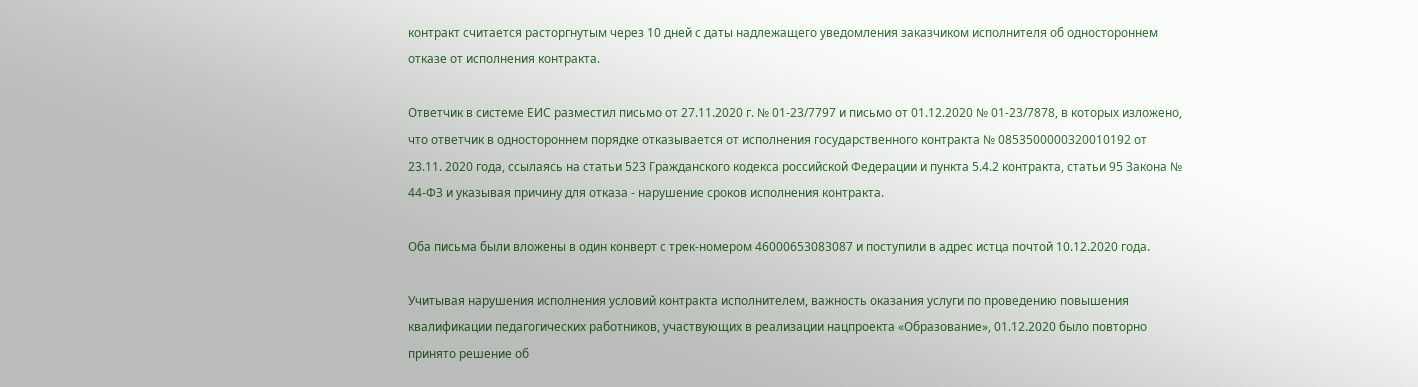контракт считается расторгнутым через 10 дней с даты надлежащего уведомления заказчиком исполнителя об одностороннем отказе от исполнения контракта.

Ответчик в системе ЕИС разместил письмо от 27.11.2020 г. № 01-23/7797 и письмо от 01.12.2020 № 01-23/7878, в которых изложено, что ответчик в одностороннем порядке отказывается от исполнения государственного контракта № 0853500000320010192 от 23.11. 2020 года, ссылаясь на статьи 523 Гражданского кодекса российской Федерации и пункта 5.4.2 контракта, статьи 95 Закона № 44-ФЗ и указывая причину для отказа - нарушение сроков исполнения контракта.

Оба письма были вложены в один конверт с трек-номером 46000653083087 и поступили в адрес истца почтой 10.12.2020 года.

Учитывая нарушения исполнения условий контракта исполнителем, важность оказания услуги по проведению повышения квалификации педагогических работников, участвующих в реализации нацпроекта «Образование», 01.12.2020 было повторно принято решение об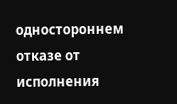одностороннем отказе от исполнения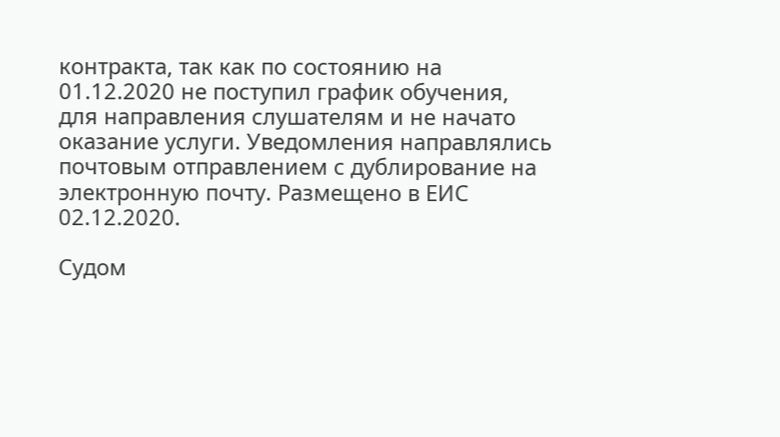контракта, так как по состоянию на 01.12.2020 не поступил график обучения, для направления слушателям и не начато оказание услуги. Уведомления направлялись почтовым отправлением с дублирование на электронную почту. Размещено в ЕИС 02.12.2020.

Судом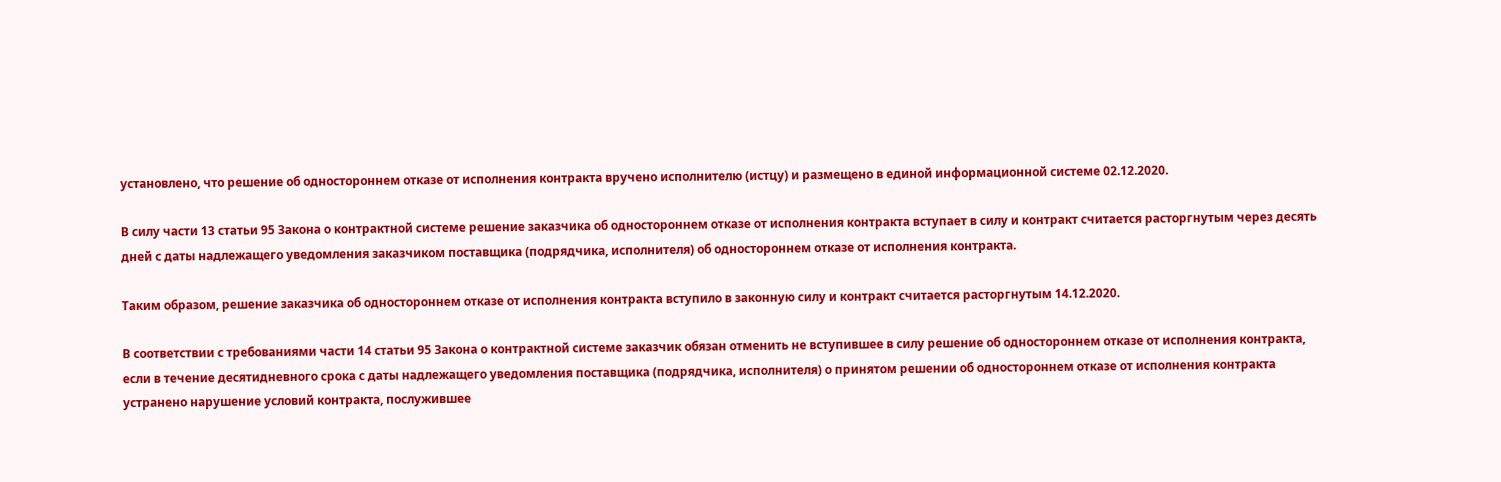установлено, что решение об одностороннем отказе от исполнения контракта вручено исполнителю (истцу) и размещено в единой информационной системе 02.12.2020.

В силу части 13 статьи 95 Закона о контрактной системе решение заказчика об одностороннем отказе от исполнения контракта вступает в силу и контракт считается расторгнутым через десять дней с даты надлежащего уведомления заказчиком поставщика (подрядчика, исполнителя) об одностороннем отказе от исполнения контракта.

Таким образом, решение заказчика об одностороннем отказе от исполнения контракта вступило в законную силу и контракт считается расторгнутым 14.12.2020.

В соответствии с требованиями части 14 статьи 95 Закона о контрактной системе заказчик обязан отменить не вступившее в силу решение об одностороннем отказе от исполнения контракта, если в течение десятидневного срока с даты надлежащего уведомления поставщика (подрядчика, исполнителя) о принятом решении об одностороннем отказе от исполнения контракта устранено нарушение условий контракта, послужившее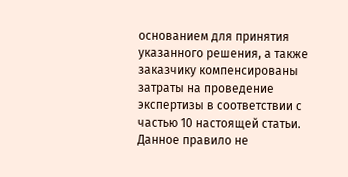основанием для принятия указанного решения, а также заказчику компенсированы затраты на проведение экспертизы в соответствии с частью 10 настоящей статьи. Данное правило не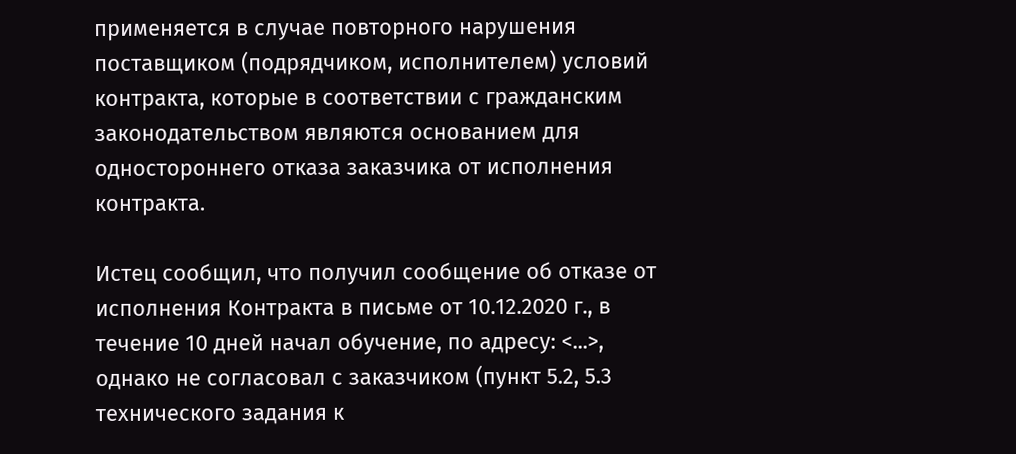применяется в случае повторного нарушения поставщиком (подрядчиком, исполнителем) условий контракта, которые в соответствии с гражданским законодательством являются основанием для одностороннего отказа заказчика от исполнения контракта.

Истец сообщил, что получил сообщение об отказе от исполнения Контракта в письме от 10.12.2020 г., в течение 10 дней начал обучение, по адресу: <...>, однако не согласовал с заказчиком (пункт 5.2, 5.3 технического задания к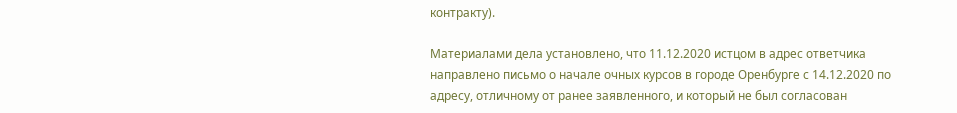контракту).

Материалами дела установлено, что 11.12.2020 истцом в адрес ответчика направлено письмо о начале очных курсов в городе Оренбурге с 14.12.2020 по адресу, отличному от ранее заявленного, и который не был согласован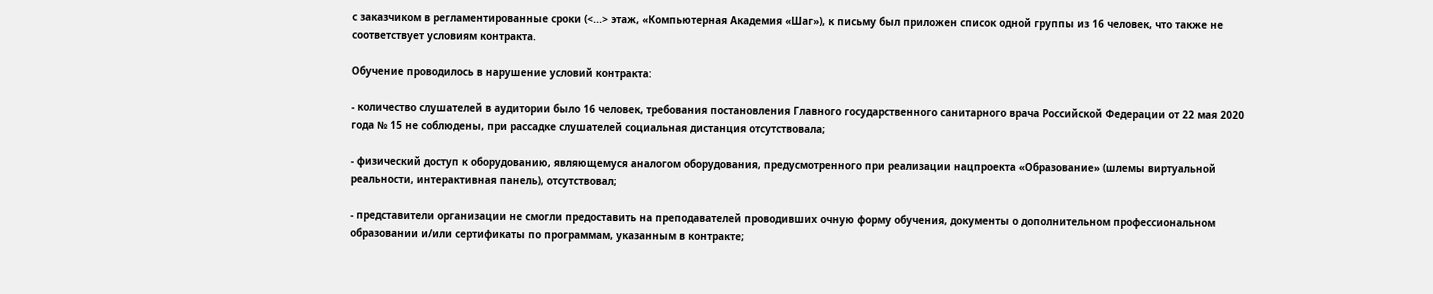с заказчиком в регламентированные сроки (<...> этаж, «Компьютерная Академия «Шаг»), к письму был приложен список одной группы из 16 человек, что также не соответствует условиям контракта.

Обучение проводилось в нарушение условий контракта:

- количество слушателей в аудитории было 16 человек, требования постановления Главного государственного санитарного врача Российской Федерации от 22 мая 2020 года № 15 не соблюдены, при рассадке слушателей социальная дистанция отсутствовала;

- физический доступ к оборудованию, являющемуся аналогом оборудования, предусмотренного при реализации нацпроекта «Образование» (шлемы виртуальной реальности, интерактивная панель), отсутствовал;

- представители организации не смогли предоставить на преподавателей проводивших очную форму обучения, документы о дополнительном профессиональном образовании и/или сертификаты по программам, указанным в контракте;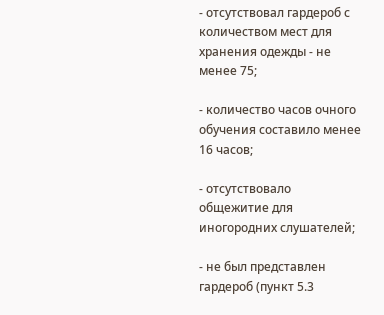- отсутствовал гардероб с количеством мест для хранения одежды - не менее 75;

- количество часов очного обучения составило менее 16 часов;

- отсутствовало общежитие для иногородних слушателей;

- не был представлен гардероб (пункт 5.3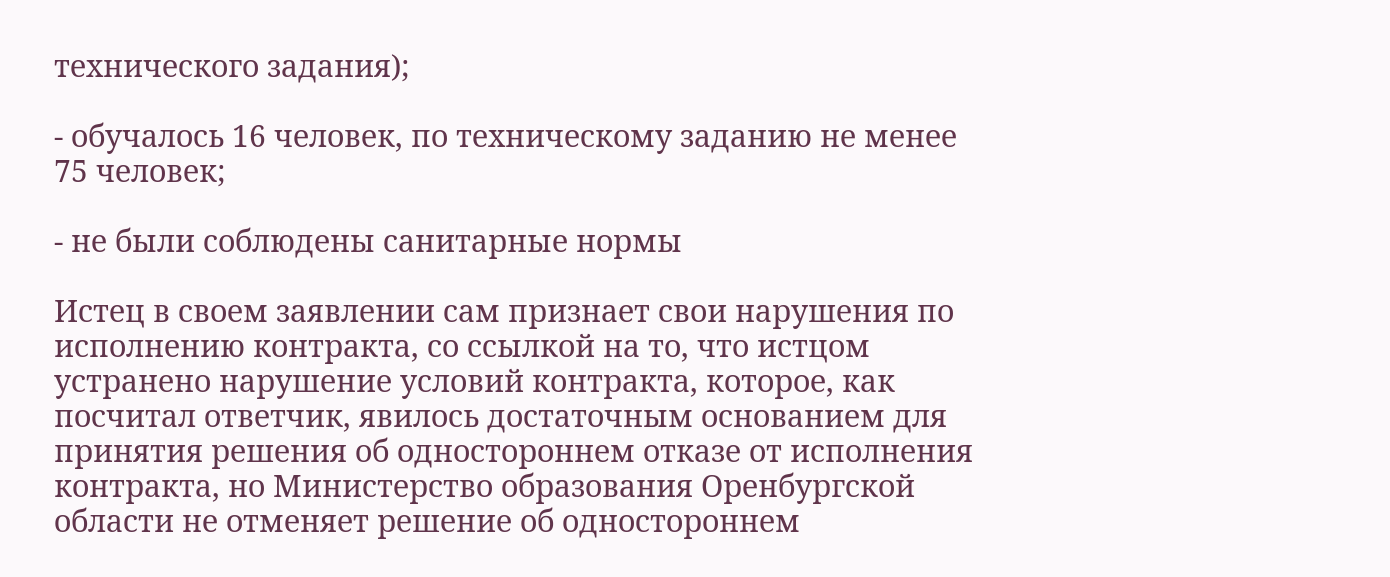технического задания);

- обучалось 16 человек, по техническому заданию не менее 75 человек;

- не были соблюдены санитарные нормы

Истец в своем заявлении сам признает свои нарушения по исполнению контракта, со ссылкой на то, что истцом устранено нарушение условий контракта, которое, как посчитал ответчик, явилось достаточным основанием для принятия решения об одностороннем отказе от исполнения контракта, но Министерство образования Оренбургской области не отменяет решение об одностороннем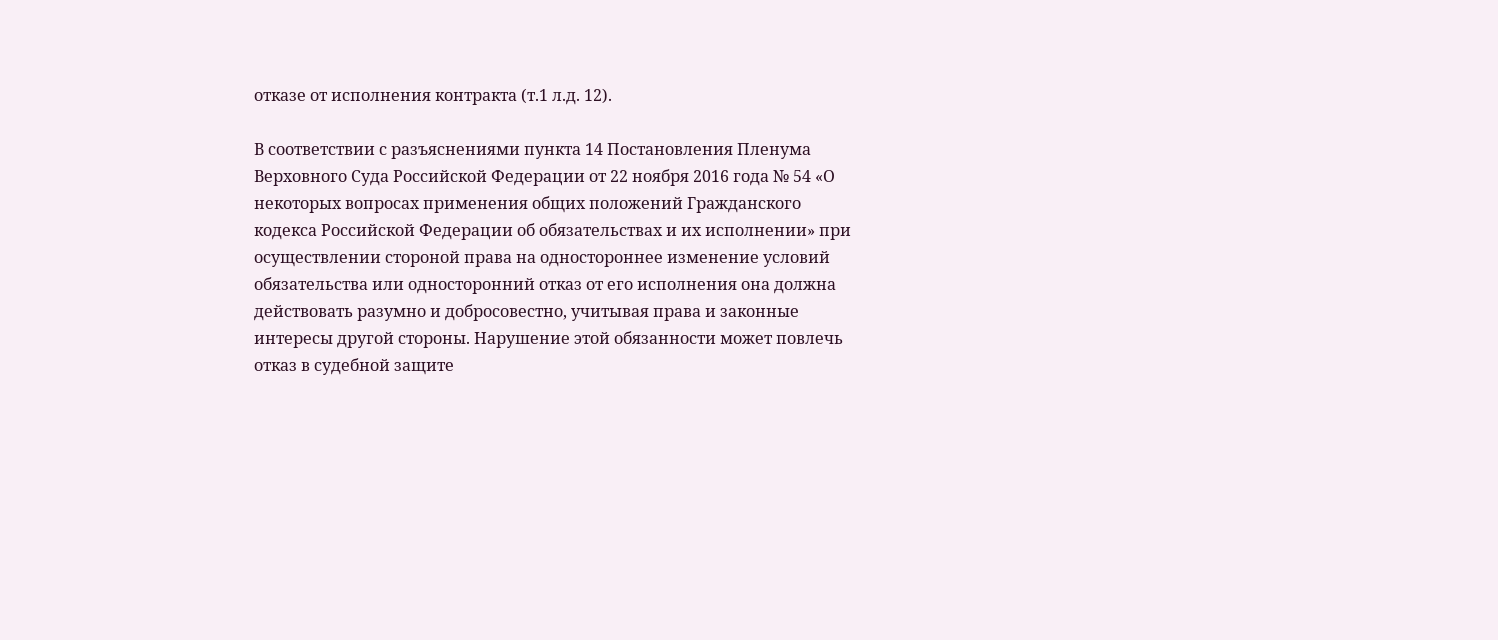отказе от исполнения контракта (т.1 л.д. 12).

В соответствии с разъяснениями пункта 14 Постановления Пленума Верховного Суда Российской Федерации от 22 ноября 2016 года № 54 «О некоторых вопросах применения общих положений Гражданского кодекса Российской Федерации об обязательствах и их исполнении» при осуществлении стороной права на одностороннее изменение условий обязательства или односторонний отказ от его исполнения она должна действовать разумно и добросовестно, учитывая права и законные интересы другой стороны. Нарушение этой обязанности может повлечь отказ в судебной защите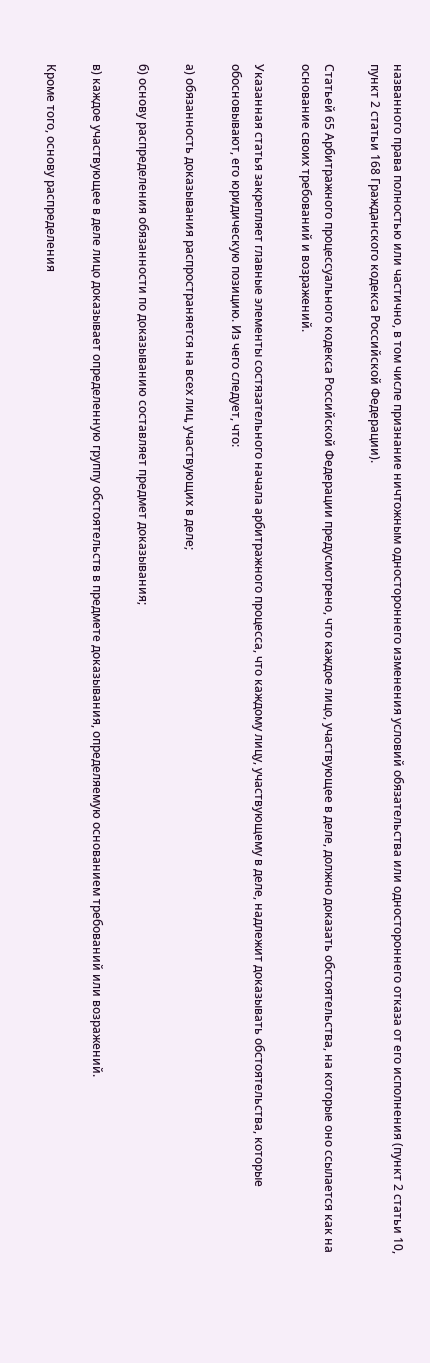названного права полностью или частично, в том числе признание ничтожным одностороннего изменения условий обязательства или одностороннего отказа от его исполнения (пункт 2 статьи 10, пункт 2 статьи 168 Гражданского кодекса Российской Федерации).

Статьей 65 Арбитражного процессуального кодекса Российской Федерации предусмотрено, что каждое лицо, участвующее в деле, должно доказать обстоятельства, на которые оно ссылается как на основание своих требований и возражений.

Указанная статья закрепляет главные элементы состязательного начала арбитражного процесса, что каждому лицу, участвующему в деле, надлежит доказывать обстоятельства, которые обосновывают, его юридическую позицию. Из чего следует, что:

а) обязанность доказывания распространяется на всех лиц, участвующих в деле;

б) основу распределения обязанности по доказыванию составляет предмет доказывания;

в) каждое участвующее в деле лицо доказывает определенную группу обстоятельств в предмете доказывания, определяемую основанием требований или возражений.

Кроме того, основу распределения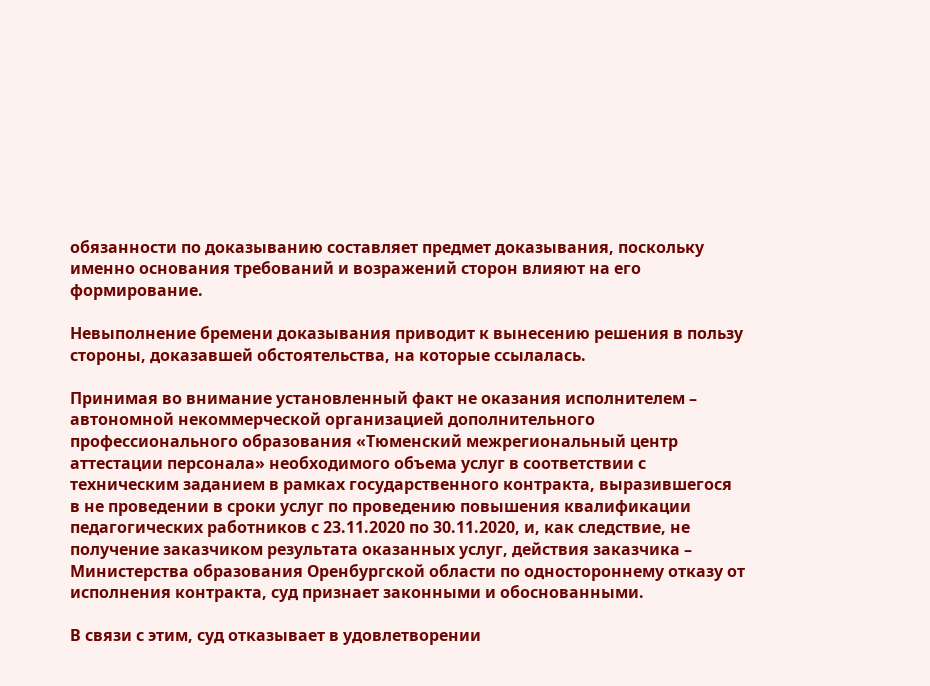обязанности по доказыванию составляет предмет доказывания, поскольку именно основания требований и возражений сторон влияют на его формирование.

Невыполнение бремени доказывания приводит к вынесению решения в пользу стороны, доказавшей обстоятельства, на которые ссылалась.

Принимая во внимание установленный факт не оказания исполнителем – автономной некоммерческой организацией дополнительного профессионального образования «Тюменский межрегиональный центр аттестации персонала» необходимого объема услуг в соответствии с техническим заданием в рамках государственного контракта, выразившегося в не проведении в сроки услуг по проведению повышения квалификации педагогических работников с 23.11.2020 по 30.11.2020, и, как следствие, не получение заказчиком результата оказанных услуг, действия заказчика – Министерства образования Оренбургской области по одностороннему отказу от исполнения контракта, суд признает законными и обоснованными.

В связи с этим, суд отказывает в удовлетворении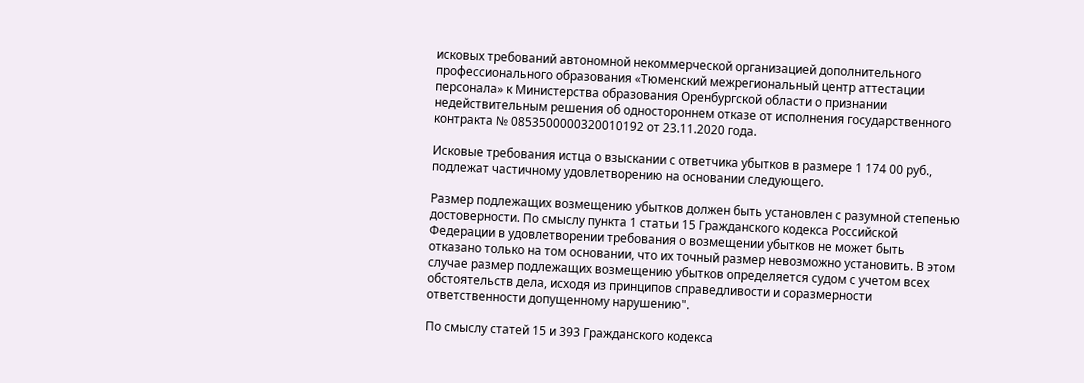исковых требований автономной некоммерческой организацией дополнительного профессионального образования «Тюменский межрегиональный центр аттестации персонала» к Министерства образования Оренбургской области о признании недействительным решения об одностороннем отказе от исполнения государственного контракта № 0853500000320010192 от 23.11.2020 года.

Исковые требования истца о взыскании с ответчика убытков в размере 1 174 00 руб., подлежат частичному удовлетворению на основании следующего.

Размер подлежащих возмещению убытков должен быть установлен с разумной степенью достоверности. По смыслу пункта 1 статьи 15 Гражданского кодекса Российской Федерации в удовлетворении требования о возмещении убытков не может быть отказано только на том основании, что их точный размер невозможно установить. В этом случае размер подлежащих возмещению убытков определяется судом с учетом всех обстоятельств дела, исходя из принципов справедливости и соразмерности ответственности допущенному нарушению".

По смыслу статей 15 и 393 Гражданского кодекса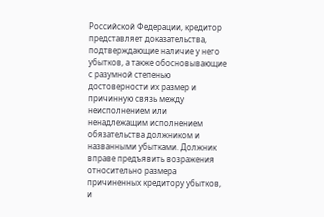Российской Федерации, кредитор представляет доказательства, подтверждающие наличие у него убытков, а также обосновывающие с разумной степенью достоверности их размер и причинную связь между неисполнением или ненадлежащим исполнением обязательства должником и названными убытками. Должник вправе предъявить возражения относительно размера причиненных кредитору убытков, и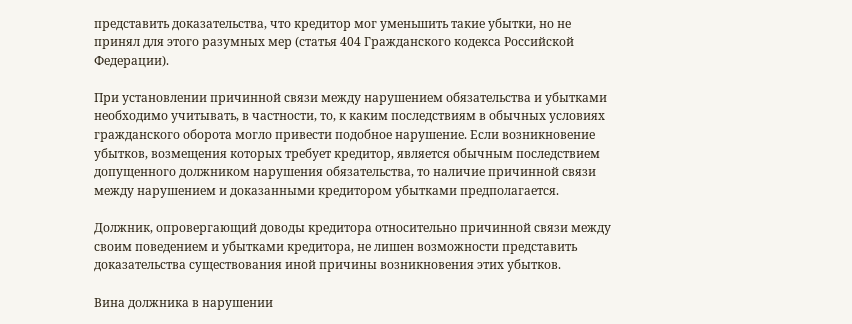представить доказательства, что кредитор мог уменьшить такие убытки, но не принял для этого разумных мер (статья 404 Гражданского кодекса Российской Федерации).

При установлении причинной связи между нарушением обязательства и убытками необходимо учитывать, в частности, то, к каким последствиям в обычных условиях гражданского оборота могло привести подобное нарушение. Если возникновение убытков, возмещения которых требует кредитор, является обычным последствием допущенного должником нарушения обязательства, то наличие причинной связи между нарушением и доказанными кредитором убытками предполагается.

Должник, опровергающий доводы кредитора относительно причинной связи между своим поведением и убытками кредитора, не лишен возможности представить доказательства существования иной причины возникновения этих убытков.

Вина должника в нарушении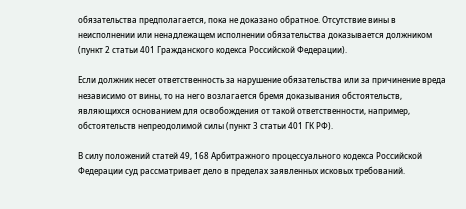обязательства предполагается, пока не доказано обратное. Отсутствие вины в неисполнении или ненадлежащем исполнении обязательства доказывается должником (пункт 2 статьи 401 Гражданского кодекса Российской Федерации).

Если должник несет ответственность за нарушение обязательства или за причинение вреда независимо от вины, то на него возлагается бремя доказывания обстоятельств, являющихся основанием для освобождения от такой ответственности, например, обстоятельств непреодолимой силы (пункт 3 статьи 401 ГК РФ).

В силу положений статей 49, 168 Арбитражного процессуального кодекса Российской Федерации суд рассматривает дело в пределах заявленных исковых требований.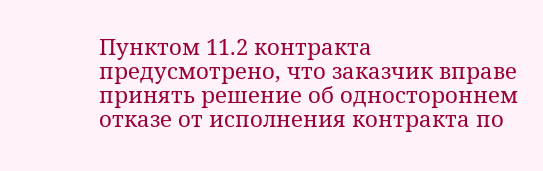Пунктом 11.2 контракта предусмотрено, что заказчик вправе принять решение об одностороннем отказе от исполнения контракта по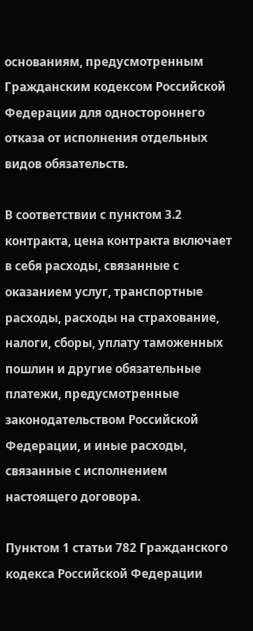основаниям, предусмотренным Гражданским кодексом Российской Федерации для одностороннего отказа от исполнения отдельных видов обязательств.

В соответствии с пунктом 3.2 контракта, цена контракта включает в себя расходы, связанные с оказанием услуг, транспортные расходы, расходы на страхование, налоги, сборы, уплату таможенных пошлин и другие обязательные платежи, предусмотренные законодательством Российской Федерации, и иные расходы, связанные с исполнением настоящего договора.

Пунктом 1 статьи 782 Гражданского кодекса Российской Федерации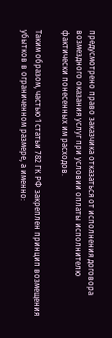предусмотрено право заказчика отказаться от исполнения договора возмездного оказания услуг при условии оплаты исполнителю фактически понесенных им расходов.

Таким образом, частью 1 статьи 782 ГК РФ закреплен принцип возмещения убытков в ограниченном размере, а именно: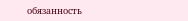обязанность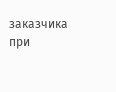заказчика при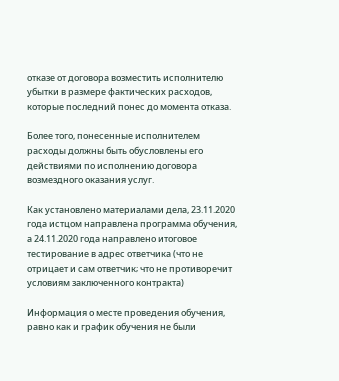отказе от договора возместить исполнителю убытки в размере фактических расходов, которые последний понес до момента отказа.

Более того, понесенные исполнителем расходы должны быть обусловлены его действиями по исполнению договора возмездного оказания услуг.

Как установлено материалами дела, 23.11.2020 года истцом направлена программа обучения, а 24.11.2020 года направлено итоговое тестирование в адрес ответчика (что не отрицает и сам ответчик; что не противоречит условиям заключенного контракта)

Информация о месте проведения обучения, равно как и график обучения не были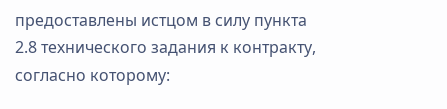предоставлены истцом в силу пункта 2.8 технического задания к контракту, согласно которому: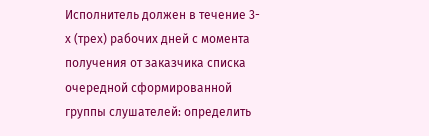Исполнитель должен в течение 3-х (трех) рабочих дней с момента получения от заказчика списка очередной сформированной группы слушателей: определить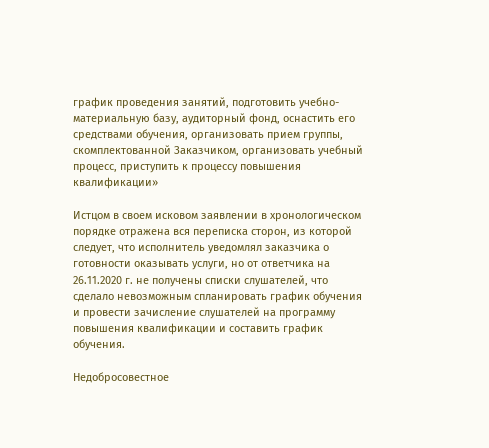график проведения занятий, подготовить учебно-материальную базу, аудиторный фонд, оснастить его средствами обучения, организовать прием группы, скомплектованной Заказчиком, организовать учебный процесс, приступить к процессу повышения квалификации»

Истцом в своем исковом заявлении в хронологическом порядке отражена вся переписка сторон, из которой следует, что исполнитель уведомлял заказчика о готовности оказывать услуги, но от ответчика на 26.11.2020 г. не получены списки слушателей, что сделало невозможным спланировать график обучения и провести зачисление слушателей на программу повышения квалификации и составить график обучения.

Недобросовестное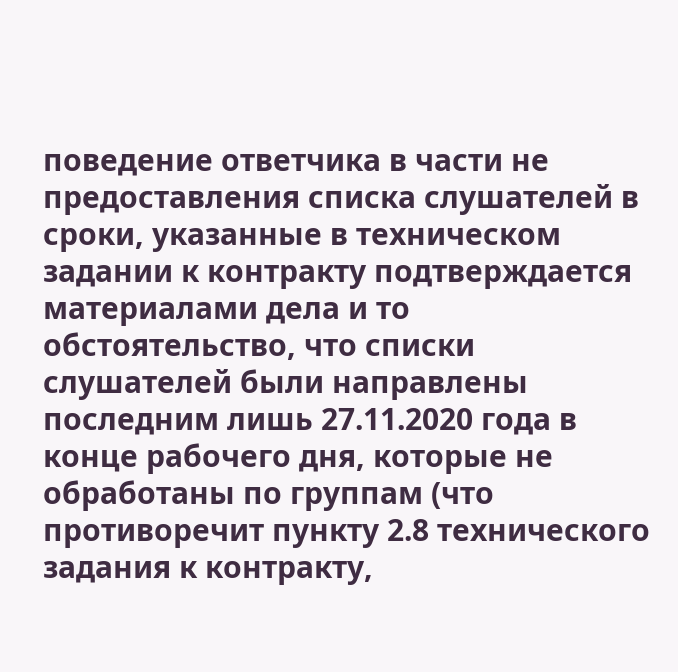поведение ответчика в части не предоставления списка слушателей в сроки, указанные в техническом задании к контракту подтверждается материалами дела и то обстоятельство, что списки слушателей были направлены последним лишь 27.11.2020 года в конце рабочего дня, которые не обработаны по группам (что противоречит пункту 2.8 технического задания к контракту,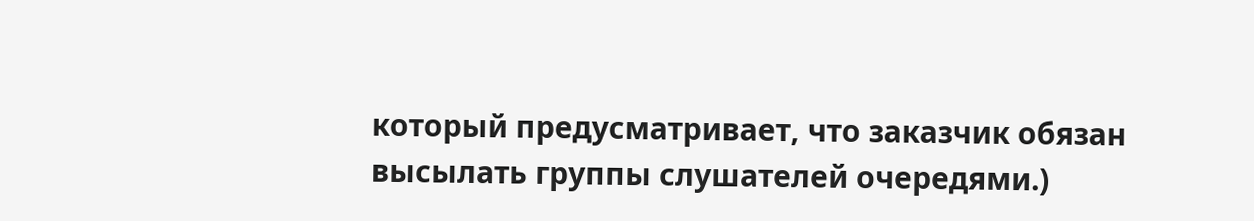который предусматривает, что заказчик обязан высылать группы слушателей очередями.)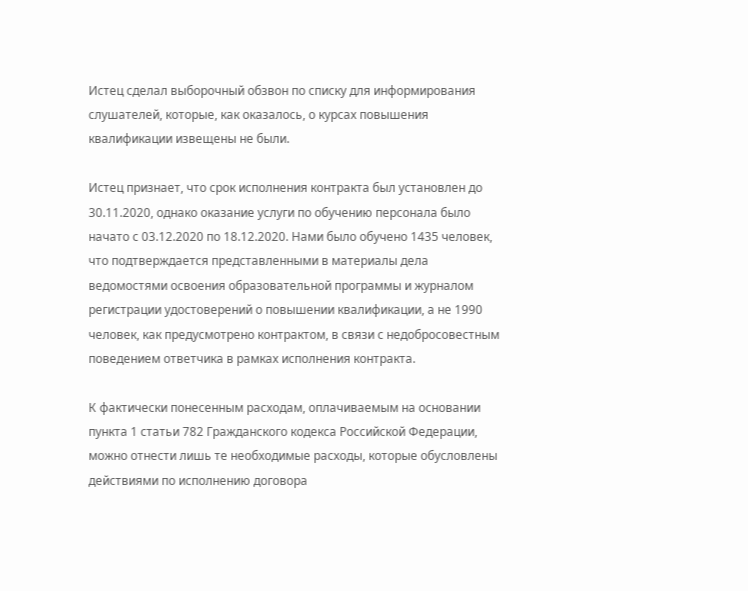Истец сделал выборочный обзвон по списку для информирования слушателей, которые, как оказалось, о курсах повышения квалификации извещены не были.

Истец признает, что срок исполнения контракта был установлен до 30.11.2020, однако оказание услуги по обучению персонала было начато с 03.12.2020 по 18.12.2020. Нами было обучено 1435 человек, что подтверждается представленными в материалы дела ведомостями освоения образовательной программы и журналом регистрации удостоверений о повышении квалификации, а не 1990 человек, как предусмотрено контрактом, в связи с недобросовестным поведением ответчика в рамках исполнения контракта.

К фактически понесенным расходам, оплачиваемым на основании пункта 1 статьи 782 Гражданского кодекса Российской Федерации, можно отнести лишь те необходимые расходы, которые обусловлены действиями по исполнению договора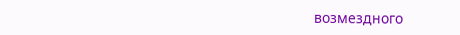возмездного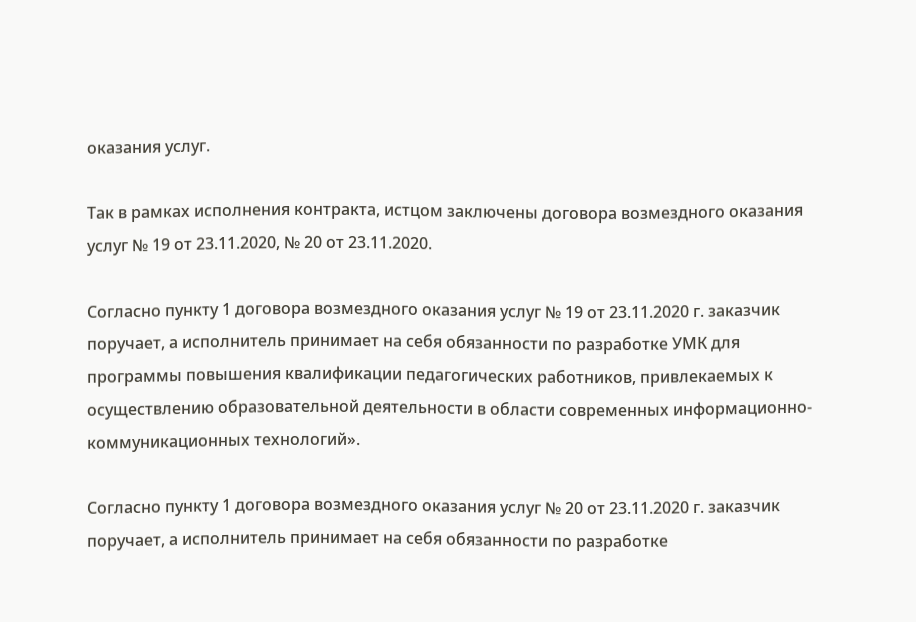оказания услуг.

Так в рамках исполнения контракта, истцом заключены договора возмездного оказания услуг № 19 от 23.11.2020, № 20 от 23.11.2020.

Согласно пункту 1 договора возмездного оказания услуг № 19 от 23.11.2020 г. заказчик поручает, а исполнитель принимает на себя обязанности по разработке УМК для программы повышения квалификации педагогических работников, привлекаемых к осуществлению образовательной деятельности в области современных информационно-коммуникационных технологий».

Согласно пункту 1 договора возмездного оказания услуг № 20 от 23.11.2020 г. заказчик поручает, а исполнитель принимает на себя обязанности по разработке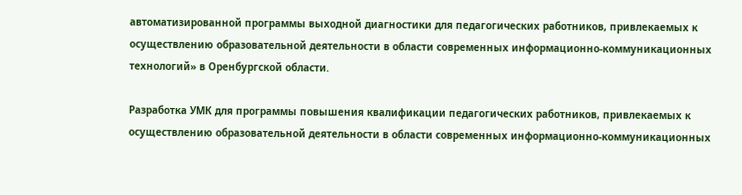автоматизированной программы выходной диагностики для педагогических работников, привлекаемых к осуществлению образовательной деятельности в области современных информационно-коммуникационных технологий» в Оренбургской области.

Разработка УМК для программы повышения квалификации педагогических работников, привлекаемых к осуществлению образовательной деятельности в области современных информационно-коммуникационных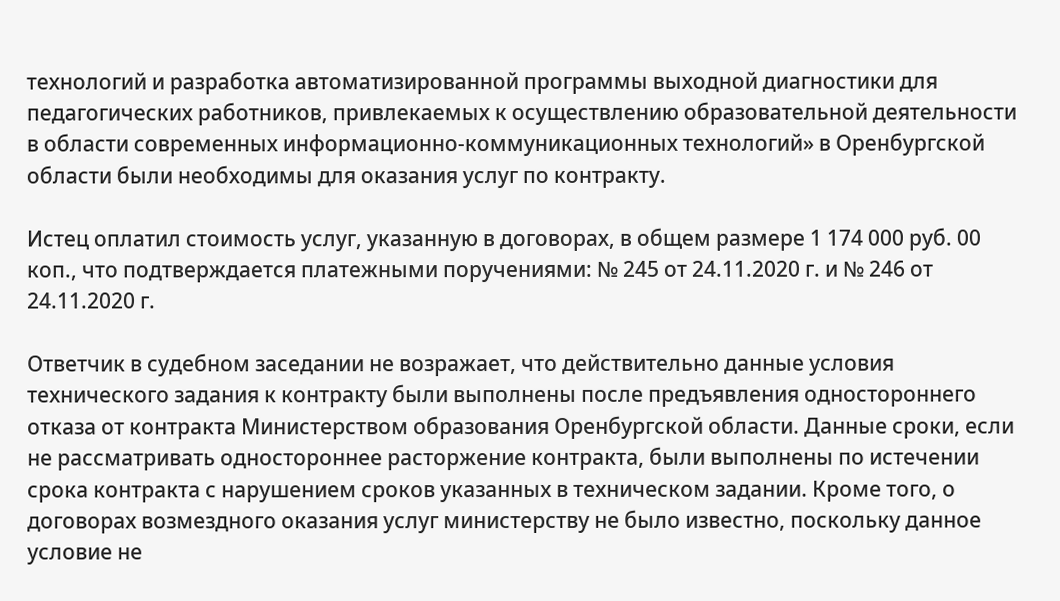технологий и разработка автоматизированной программы выходной диагностики для педагогических работников, привлекаемых к осуществлению образовательной деятельности в области современных информационно-коммуникационных технологий» в Оренбургской области были необходимы для оказания услуг по контракту.

Истец оплатил стоимость услуг, указанную в договорах, в общем размере 1 174 000 руб. 00 коп., что подтверждается платежными поручениями: № 245 от 24.11.2020 г. и № 246 от 24.11.2020 г.

Ответчик в судебном заседании не возражает, что действительно данные условия технического задания к контракту были выполнены после предъявления одностороннего отказа от контракта Министерством образования Оренбургской области. Данные сроки, если не рассматривать одностороннее расторжение контракта, были выполнены по истечении срока контракта с нарушением сроков указанных в техническом задании. Кроме того, о договорах возмездного оказания услуг министерству не было известно, поскольку данное условие не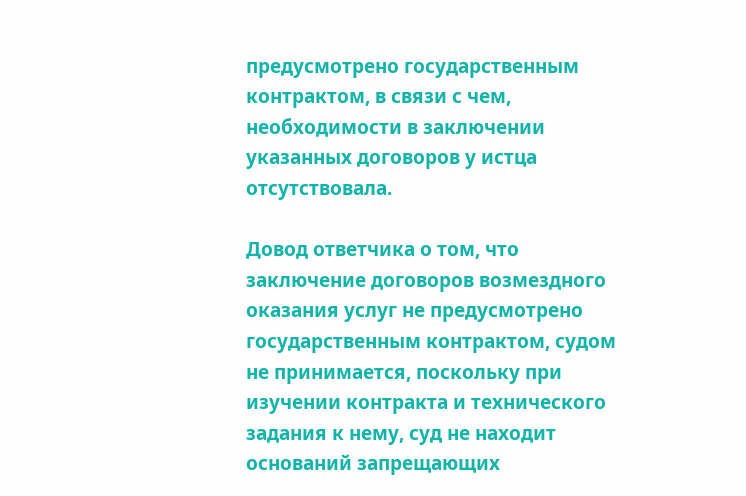предусмотрено государственным контрактом, в связи с чем, необходимости в заключении указанных договоров у истца отсутствовала.

Довод ответчика о том, что заключение договоров возмездного оказания услуг не предусмотрено государственным контрактом, судом не принимается, поскольку при изучении контракта и технического задания к нему, суд не находит оснований запрещающих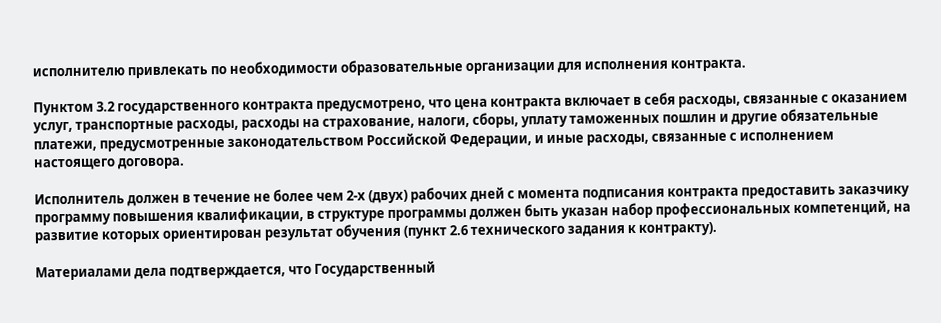исполнителю привлекать по необходимости образовательные организации для исполнения контракта.

Пунктом 3.2 государственного контракта предусмотрено, что цена контракта включает в себя расходы, связанные с оказанием услуг, транспортные расходы, расходы на страхование, налоги, сборы, уплату таможенных пошлин и другие обязательные платежи, предусмотренные законодательством Российской Федерации, и иные расходы, связанные с исполнением настоящего договора.

Исполнитель должен в течение не более чем 2-х (двух) рабочих дней с момента подписания контракта предоставить заказчику программу повышения квалификации, в структуре программы должен быть указан набор профессиональных компетенций, на развитие которых ориентирован результат обучения (пункт 2.6 технического задания к контракту).

Материалами дела подтверждается, что Государственный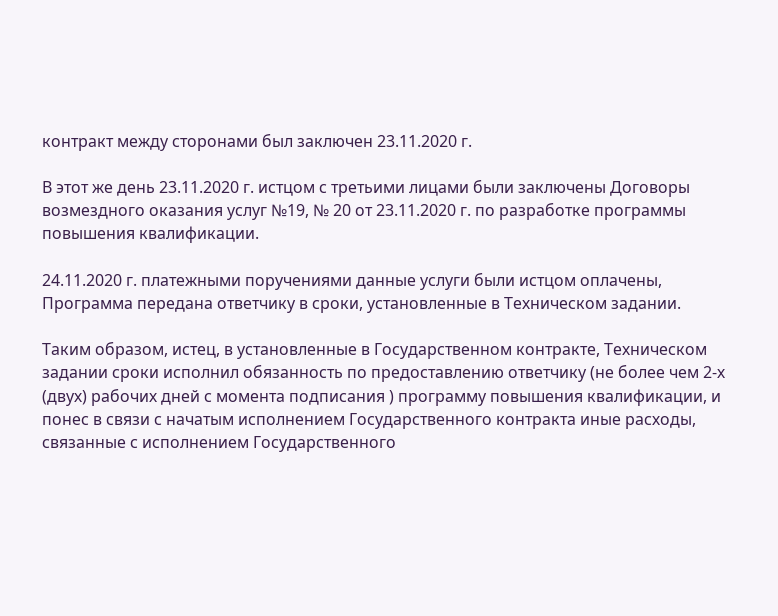контракт между сторонами был заключен 23.11.2020 г.

В этот же день 23.11.2020 г. истцом с третьими лицами были заключены Договоры возмездного оказания услуг №19, № 20 от 23.11.2020 г. по разработке программы повышения квалификации.

24.11.2020 г. платежными поручениями данные услуги были истцом оплачены, Программа передана ответчику в сроки, установленные в Техническом задании.

Таким образом, истец, в установленные в Государственном контракте, Техническом задании сроки исполнил обязанность по предоставлению ответчику (не более чем 2-х (двух) рабочих дней с момента подписания ) программу повышения квалификации, и понес в связи с начатым исполнением Государственного контракта иные расходы, связанные с исполнением Государственного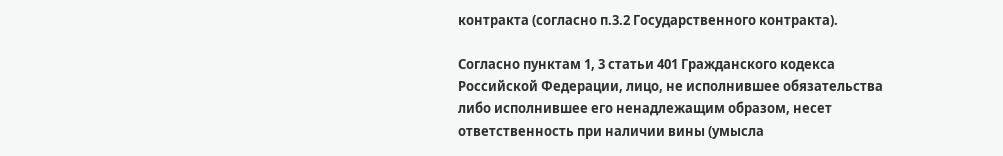контракта (согласно п.3.2 Государственного контракта).

Согласно пунктам 1, 3 статьи 401 Гражданского кодекса Российской Федерации, лицо, не исполнившее обязательства либо исполнившее его ненадлежащим образом, несет ответственность при наличии вины (умысла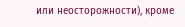или неосторожности), кроме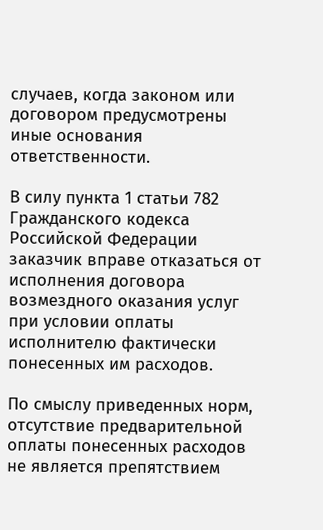случаев, когда законом или договором предусмотрены иные основания ответственности.

В силу пункта 1 статьи 782 Гражданского кодекса Российской Федерации заказчик вправе отказаться от исполнения договора возмездного оказания услуг при условии оплаты исполнителю фактически понесенных им расходов.

По смыслу приведенных норм, отсутствие предварительной оплаты понесенных расходов не является препятствием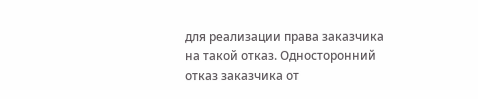для реализации права заказчика на такой отказ. Односторонний отказ заказчика от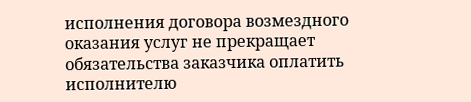исполнения договора возмездного оказания услуг не прекращает обязательства заказчика оплатить исполнителю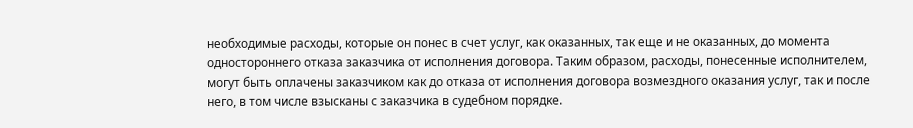необходимые расходы, которые он понес в счет услуг, как оказанных, так еще и не оказанных, до момента одностороннего отказа заказчика от исполнения договора. Таким образом, расходы, понесенные исполнителем, могут быть оплачены заказчиком как до отказа от исполнения договора возмездного оказания услуг, так и после него, в том числе взысканы с заказчика в судебном порядке.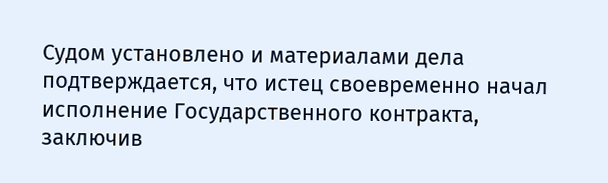Судом установлено и материалами дела подтверждается, что истец своевременно начал исполнение Государственного контракта, заключив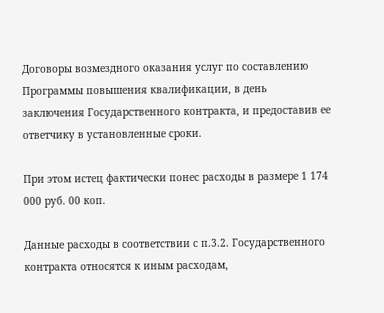Договоры возмездного оказания услуг по составлению Программы повышения квалификации, в день заключения Государственного контракта, и предоставив ее ответчику в установленные сроки.

При этом истец фактически понес расходы в размере 1 174 000 руб. 00 коп.

Данные расходы в соответствии с п.3.2. Государственного контракта относятся к иным расходам,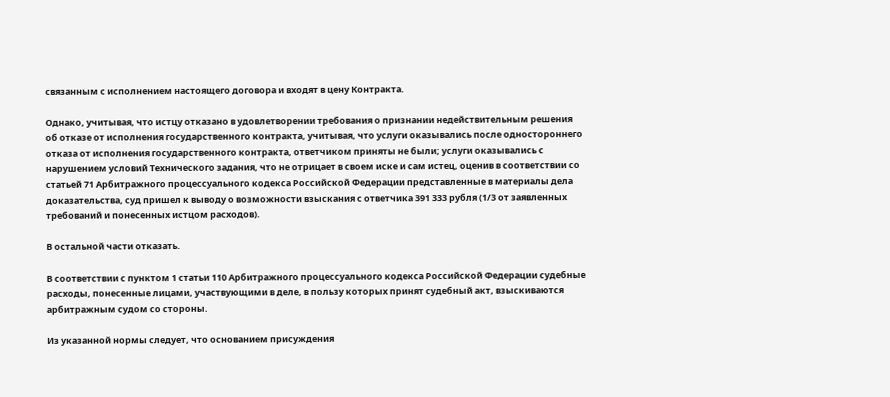связанным с исполнением настоящего договора и входят в цену Контракта.

Однако, учитывая, что истцу отказано в удовлетворении требования о признании недействительным решения об отказе от исполнения государственного контракта, учитывая, что услуги оказывались после одностороннего отказа от исполнения государственного контракта, ответчиком приняты не были; услуги оказывались с нарушением условий Технического задания, что не отрицает в своем иске и сам истец, оценив в соответствии со статьей 71 Арбитражного процессуального кодекса Российской Федерации представленные в материалы дела доказательства, суд пришел к выводу о возможности взыскания с ответчика 391 333 рубля (1/3 от заявленных требований и понесенных истцом расходов).

В остальной части отказать.

В соответствии с пунктом 1 статьи 110 Арбитражного процессуального кодекса Российской Федерации судебные расходы, понесенные лицами, участвующими в деле, в пользу которых принят судебный акт, взыскиваются арбитражным судом со стороны.

Из указанной нормы следует, что основанием присуждения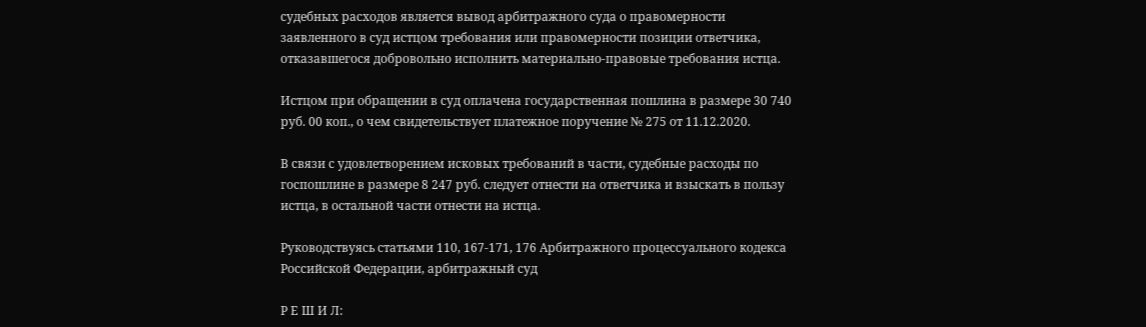судебных расходов является вывод арбитражного суда о правомерности заявленного в суд истцом требования или правомерности позиции ответчика, отказавшегося добровольно исполнить материально-правовые требования истца.

Истцом при обращении в суд оплачена государственная пошлина в размере 30 740 руб. 00 коп., о чем свидетельствует платежное поручение № 275 от 11.12.2020.

В связи с удовлетворением исковых требований в части, судебные расходы по госпошлине в размере 8 247 руб. следует отнести на ответчика и взыскать в пользу истца, в остальной части отнести на истца.

Руководствуясь статьями 110, 167-171, 176 Арбитражного процессуального кодекса Российской Федерации, арбитражный суд

Р Е Ш И Л: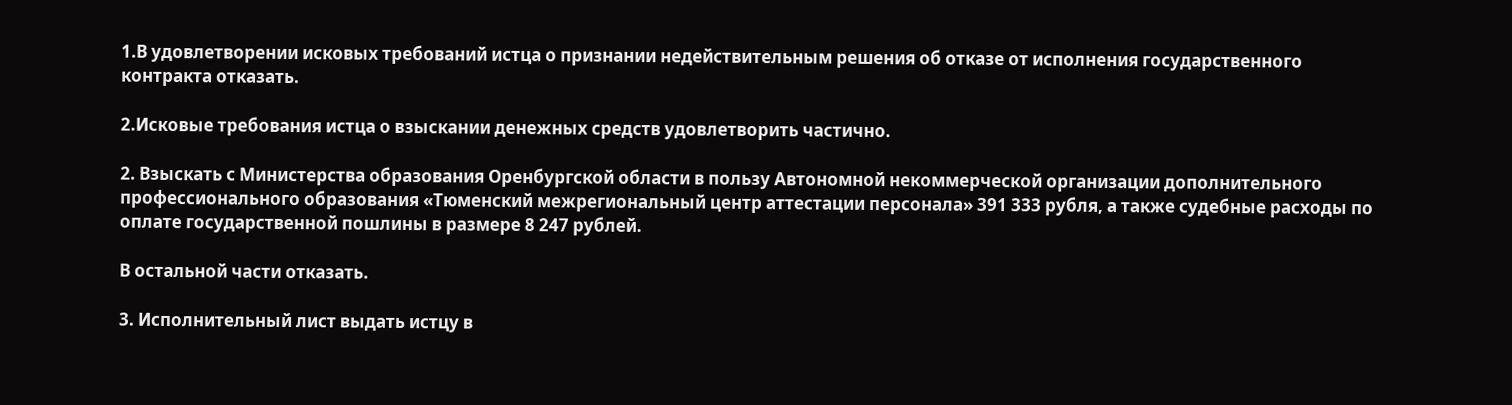1.В удовлетворении исковых требований истца о признании недействительным решения об отказе от исполнения государственного контракта отказать.

2.Исковые требования истца о взыскании денежных средств удовлетворить частично.

2. Взыскать с Министерства образования Оренбургской области в пользу Автономной некоммерческой организации дополнительного профессионального образования «Тюменский межрегиональный центр аттестации персонала» 391 333 рубля, а также судебные расходы по оплате государственной пошлины в размере 8 247 рублей.

В остальной части отказать.

3. Исполнительный лист выдать истцу в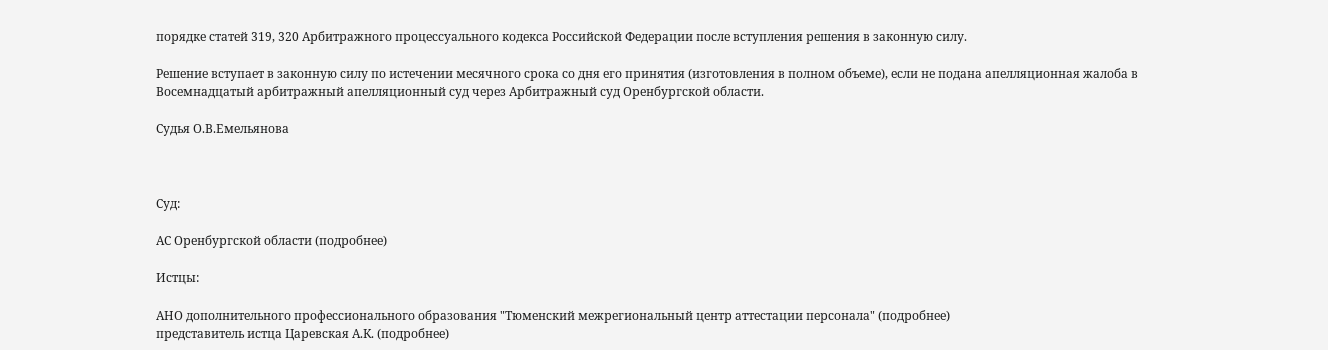порядке статей 319, 320 Арбитражного процессуального кодекса Российской Федерации после вступления решения в законную силу.

Решение вступает в законную силу по истечении месячного срока со дня его принятия (изготовления в полном объеме), если не подана апелляционная жалоба в Восемнадцатый арбитражный апелляционный суд через Арбитражный суд Оренбургской области.

Судья О.В.Емельянова



Суд:

АС Оренбургской области (подробнее)

Истцы:

АНО дополнительного профессионального образования "Тюменский межрегиональный центр аттестации персонала" (подробнее)
представитель истца Царевская А.К. (подробнее)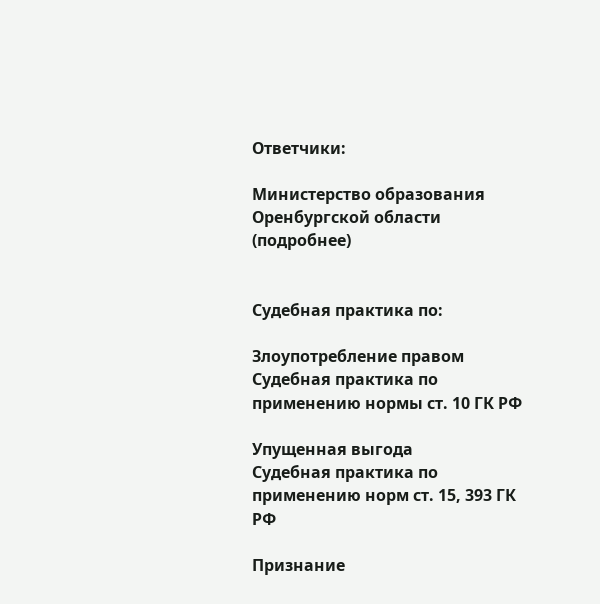Ответчики:

Министерство образования Оренбургской области (подробнее)


Судебная практика по:

Злоупотребление правом
Судебная практика по применению нормы ст. 10 ГК РФ

Упущенная выгода
Судебная практика по применению норм ст. 15, 393 ГК РФ

Признание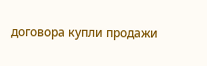договора купли продажи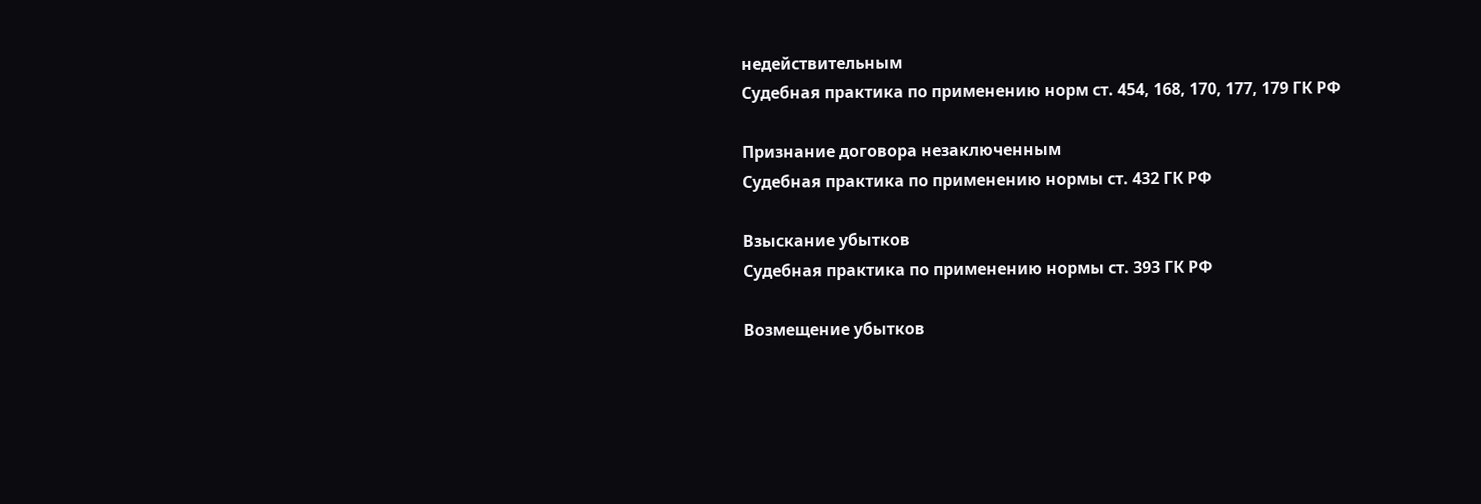недействительным
Судебная практика по применению норм ст. 454, 168, 170, 177, 179 ГК РФ

Признание договора незаключенным
Судебная практика по применению нормы ст. 432 ГК РФ

Взыскание убытков
Судебная практика по применению нормы ст. 393 ГК РФ

Возмещение убытков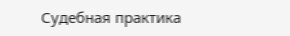Судебная практика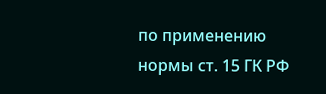по применению нормы ст. 15 ГК РФ